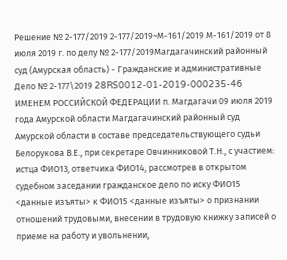Решение № 2-177/2019 2-177/2019~М-161/2019 М-161/2019 от 8 июля 2019 г. по делу № 2-177/2019Магдагачинский районный суд (Амурская область) - Гражданские и административные Дело № 2-177\2019 28RS0012-01-2019-000235-46 ИМЕНЕМ РОССИЙСКОЙ ФЕДЕРАЦИИ п. Магдагачи 09 июля 2019 года Амурской области Магдагачинский районный суд Амурской области в составе председательствующего судьи Белорукова В.Е., при секретаре Овчинниковой Т.Н., с участием: истца ФИО13, ответчика ФИО14, рассмотрев в открытом судебном заседании гражданское дело по иску ФИО15 <данные изъяты> к ФИО15 <данные изъяты> о признании отношений трудовыми, внесении в трудовую книжку записей о приеме на работу и увольнении,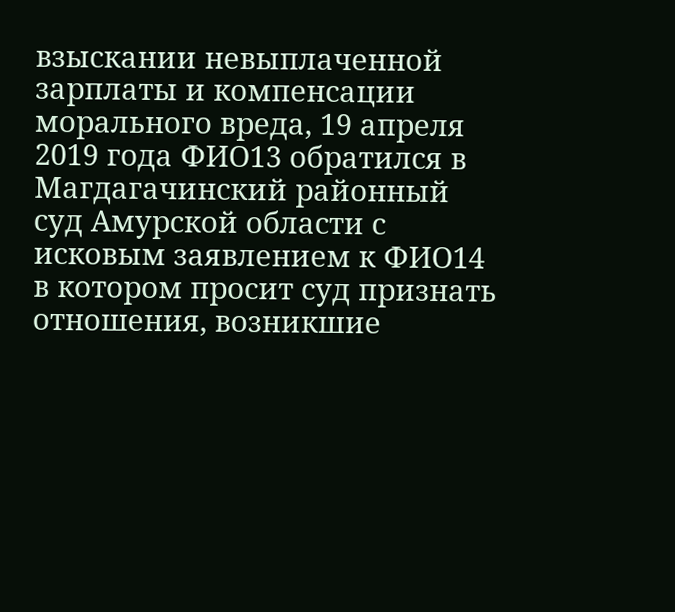взыскании невыплаченной зарплаты и компенсации морального вреда, 19 апреля 2019 года ФИО13 обратился в Магдагачинский районный суд Амурской области с исковым заявлением к ФИО14 в котором просит суд признать отношения, возникшие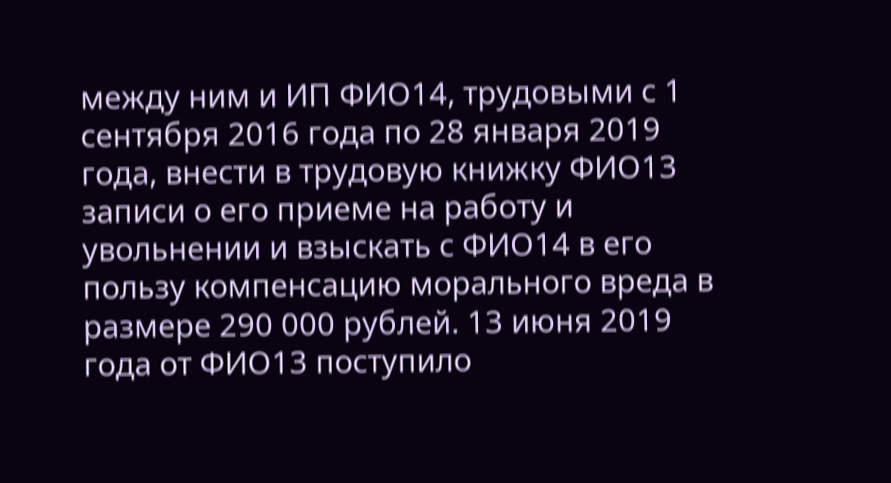между ним и ИП ФИО14, трудовыми с 1 сентября 2016 года по 28 января 2019 года, внести в трудовую книжку ФИО13 записи о его приеме на работу и увольнении и взыскать с ФИО14 в его пользу компенсацию морального вреда в размере 290 000 рублей. 13 июня 2019 года от ФИО13 поступило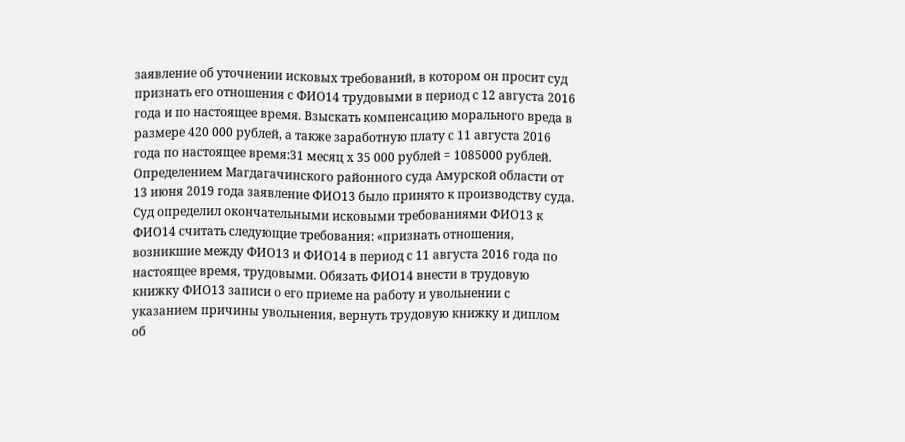заявление об уточнении исковых требований, в котором он просит суд признать его отношения с ФИО14 трудовыми в период с 12 августа 2016 года и по настоящее время. Взыскать компенсацию морального вреда в размере 420 000 рублей, а также заработную плату с 11 августа 2016 года по настоящее время:31 месяц х 35 000 рублей = 1085000 рублей. Определением Магдагачинского районного суда Амурской области от 13 июня 2019 года заявление ФИО13 было принято к производству суда. Суд определил окончательными исковыми требованиями ФИО13 к ФИО14 считать следующие требования: «признать отношения, возникшие между ФИО13 и ФИО14 в период с 11 августа 2016 года по настоящее время, трудовыми. Обязать ФИО14 внести в трудовую книжку ФИО13 записи о его приеме на работу и увольнении с указанием причины увольнения, вернуть трудовую книжку и диплом об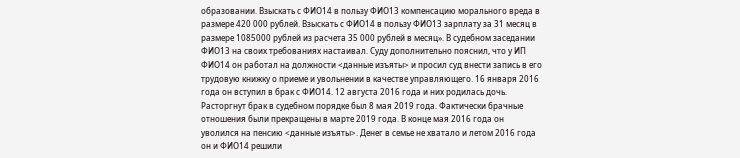образовании. Взыскать с ФИО14 в пользу ФИО13 компенсацию морального вреда в размере 420 000 рублей. Взыскать с ФИО14 в пользу ФИО13 зарплату за 31 месяц в размере 1085000 рублей из расчета 35 000 рублей в месяц». В судебном заседании ФИО13 на своих требованиях настаивал. Суду дополнительно пояснил, что у ИП ФИО14 он работал на должности <данные изъяты> и просил суд внести запись в его трудовую книжку о приеме и увольнении в качестве управляющего. 16 января 2016 года он вступил в брак с ФИО14. 12 августа 2016 года и них родилась дочь. Расторгнут брак в судебном порядке был 8 мая 2019 года. Фактически брачные отношения были прекращены в марте 2019 года. В конце мая 2016 года он уволился на пенсию <данные изъяты>. Денег в семье не хватало и летом 2016 года он и ФИО14 решили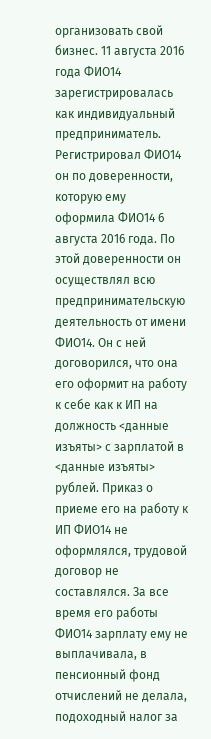организовать свой бизнес. 11 августа 2016 года ФИО14 зарегистрировалась как индивидуальный предприниматель. Регистрировал ФИО14 он по доверенности, которую ему оформила ФИО14 6 августа 2016 года. По этой доверенности он осуществлял всю предпринимательскую деятельность от имени ФИО14. Он с ней договорился, что она его оформит на работу к себе как к ИП на должность <данные изъяты> с зарплатой в <данные изъяты> рублей. Приказ о приеме его на работу к ИП ФИО14 не оформлялся, трудовой договор не составлялся. За все время его работы ФИО14 зарплату ему не выплачивала, в пенсионный фонд отчислений не делала, подоходный налог за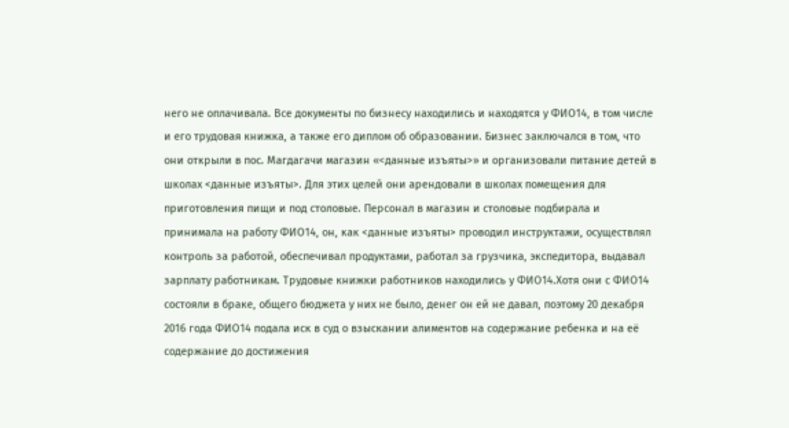него не оплачивала. Все документы по бизнесу находились и находятся у ФИО14, в том числе и его трудовая книжка, а также его диплом об образовании. Бизнес заключался в том, что они открыли в пос. Магдагачи магазин «<данные изъяты>» и организовали питание детей в школах <данные изъяты>. Для этих целей они арендовали в школах помещения для приготовления пищи и под столовые. Персонал в магазин и столовые подбирала и принимала на работу ФИО14, он, как <данные изъяты> проводил инструктажи, осуществлял контроль за работой, обеспечивал продуктами, работал за грузчика, экспедитора, выдавал зарплату работникам. Трудовые книжки работников находились у ФИО14.Хотя они с ФИО14 состояли в браке, общего бюджета у них не было, денег он ей не давал, поэтому 20 декабря 2016 года ФИО14 подала иск в суд о взыскании алиментов на содержание ребенка и на её содержание до достижения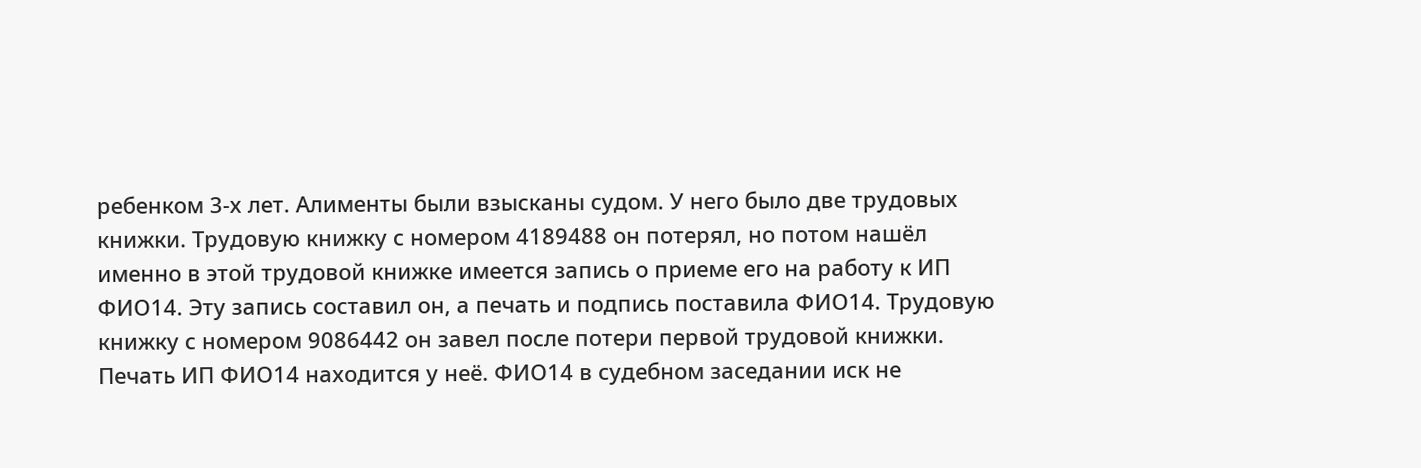ребенком 3-х лет. Алименты были взысканы судом. У него было две трудовых книжки. Трудовую книжку с номером 4189488 он потерял, но потом нашёл именно в этой трудовой книжке имеется запись о приеме его на работу к ИП ФИО14. Эту запись составил он, а печать и подпись поставила ФИО14. Трудовую книжку с номером 9086442 он завел после потери первой трудовой книжки. Печать ИП ФИО14 находится у неё. ФИО14 в судебном заседании иск не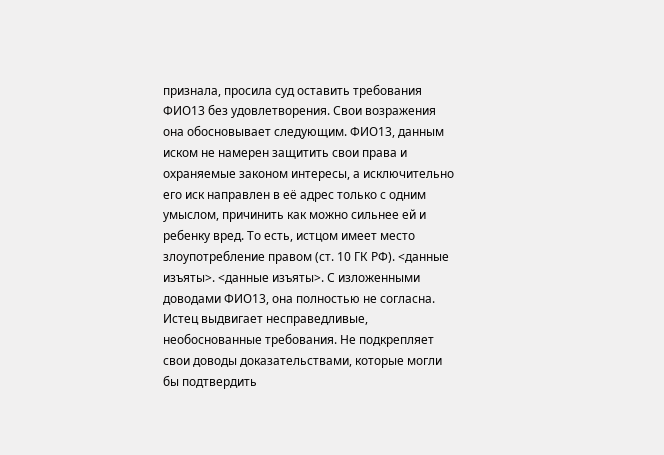признала, просила суд оставить требования ФИО13 без удовлетворения. Свои возражения она обосновывает следующим. ФИО13, данным иском не намерен защитить свои права и охраняемые законом интересы, а исключительно его иск направлен в её адрес только с одним умыслом, причинить как можно сильнее ей и ребенку вред. То есть, истцом имеет место злоупотребление правом (ст. 10 ГК РФ). <данные изъяты>. <данные изъяты>. С изложенными доводами ФИО13, она полностью не согласна. Истец выдвигает несправедливые, необоснованные требования. Не подкрепляет свои доводы доказательствами, которые могли бы подтвердить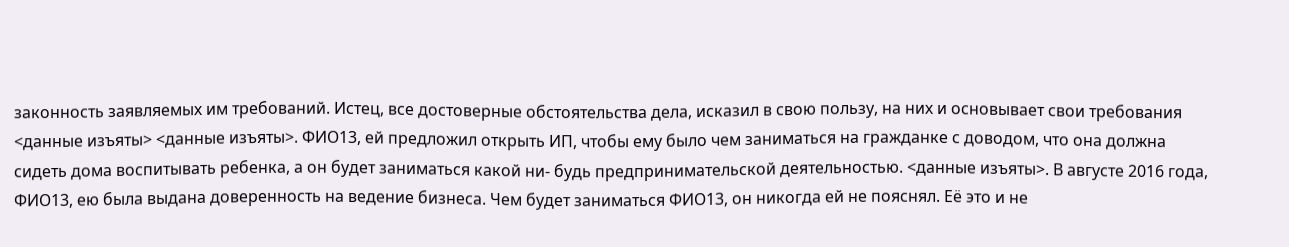законность заявляемых им требований. Истец, все достоверные обстоятельства дела, исказил в свою пользу, на них и основывает свои требования <данные изъяты> <данные изъяты>. ФИО13, ей предложил открыть ИП, чтобы ему было чем заниматься на гражданке с доводом, что она должна сидеть дома воспитывать ребенка, а он будет заниматься какой ни- будь предпринимательской деятельностью. <данные изъяты>. В августе 2016 года, ФИО13, ею была выдана доверенность на ведение бизнеса. Чем будет заниматься ФИО13, он никогда ей не пояснял. Её это и не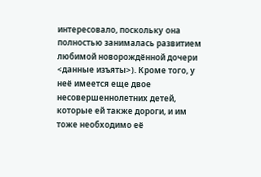интересовало, поскольку она полностью занималась развитием любимой новорождённой дочери <данные изъяты>). Кроме того, у неё имеется еще двое несовершеннолетних детей, которые ей также дороги, и им тоже необходимо её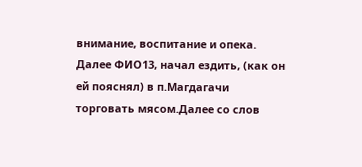внимание, воспитание и опека. Далее ФИО13, начал ездить, (как он ей пояснял) в п.Магдагачи торговать мясом.Далее со слов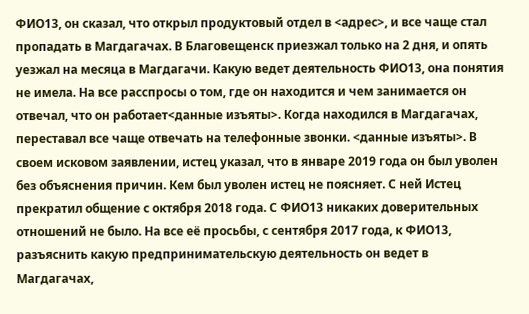ФИО13, он сказал, что открыл продуктовый отдел в <адрес>, и все чаще стал пропадать в Магдагачах. В Благовещенск приезжал только на 2 дня, и опять уезжал на месяца в Магдагачи. Какую ведет деятельность ФИО13, она понятия не имела. На все расспросы о том, где он находится и чем занимается он отвечал, что он работает<данные изъяты>. Когда находился в Магдагачах, переставал все чаще отвечать на телефонные звонки. <данные изъяты>. В своем исковом заявлении, истец указал, что в январе 2019 года он был уволен без объяснения причин. Кем был уволен истец не поясняет. С ней Истец прекратил общение с октября 2018 года. С ФИО13 никаких доверительных отношений не было. На все её просьбы, с сентября 2017 года, к ФИО13, разъяснить какую предпринимательскую деятельность он ведет в Магдагачах,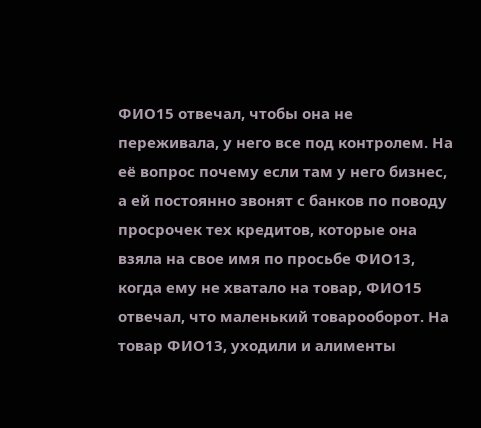ФИО15 отвечал, чтобы она не переживала, у него все под контролем. На её вопрос почему если там у него бизнес, а ей постоянно звонят с банков по поводу просрочек тех кредитов, которые она взяла на свое имя по просьбе ФИО13, когда ему не хватало на товар, ФИО15 отвечал, что маленький товарооборот. На товар ФИО13, уходили и алименты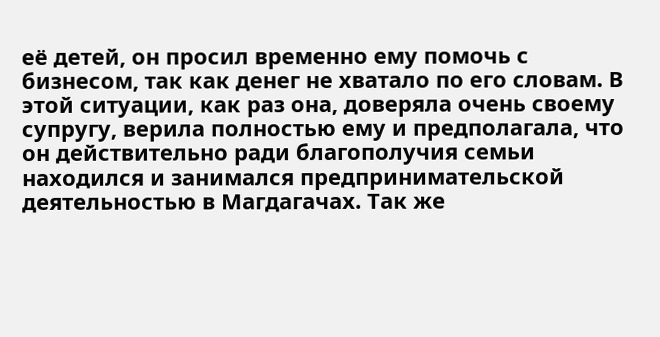её детей, он просил временно ему помочь с бизнесом, так как денег не хватало по его словам. В этой ситуации, как раз она, доверяла очень своему супругу, верила полностью ему и предполагала, что он действительно ради благополучия семьи находился и занимался предпринимательской деятельностью в Магдагачах. Так же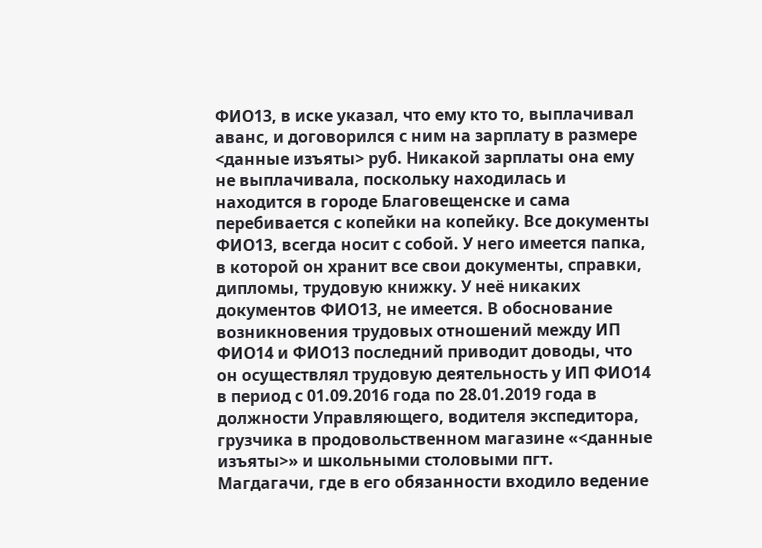ФИО13, в иске указал, что ему кто то, выплачивал аванс, и договорился с ним на зарплату в размере <данные изъяты> руб. Никакой зарплаты она ему не выплачивала, поскольку находилась и находится в городе Благовещенске и сама перебивается с копейки на копейку. Все документы ФИО13, всегда носит с собой. У него имеется папка, в которой он хранит все свои документы, справки, дипломы, трудовую книжку. У неё никаких документов ФИО13, не имеется. В обоснование возникновения трудовых отношений между ИП ФИО14 и ФИО13 последний приводит доводы, что он осуществлял трудовую деятельность у ИП ФИО14 в период с 01.09.2016 года по 28.01.2019 года в должности Управляющего, водителя экспедитора, грузчика в продовольственном магазине «<данные изъяты>» и школьными столовыми пгт. Магдагачи, где в его обязанности входило ведение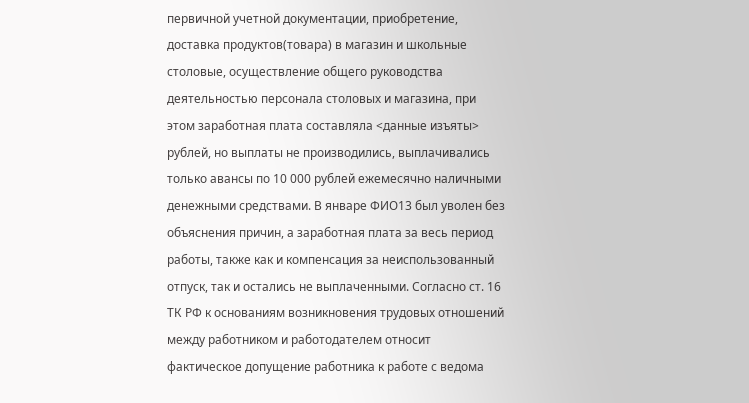первичной учетной документации, приобретение, доставка продуктов(товара) в магазин и школьные столовые, осуществление общего руководства деятельностью персонала столовых и магазина, при этом заработная плата составляла <данные изъяты> рублей, но выплаты не производились, выплачивались только авансы по 10 000 рублей ежемесячно наличными денежными средствами. В январе ФИО13 был уволен без объяснения причин, а заработная плата за весь период работы, также как и компенсация за неиспользованный отпуск, так и остались не выплаченными. Согласно ст. 16 ТК РФ к основаниям возникновения трудовых отношений между работником и работодателем относит фактическое допущение работника к работе с ведома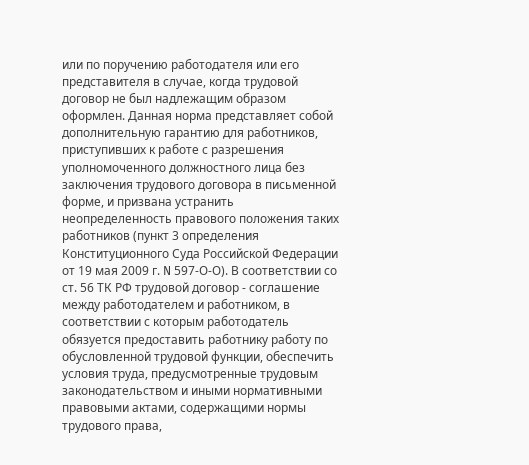или по поручению работодателя или его представителя в случае, когда трудовой договор не был надлежащим образом оформлен. Данная норма представляет собой дополнительную гарантию для работников, приступивших к работе с разрешения уполномоченного должностного лица без заключения трудового договора в письменной форме, и призвана устранить неопределенность правового положения таких работников (пункт 3 определения Конституционного Суда Российской Федерации от 19 мая 2009 г. N 597-О-О). В соответствии со ст. 56 ТК РФ трудовой договор - соглашение между работодателем и работником, в соответствии с которым работодатель обязуется предоставить работнику работу по обусловленной трудовой функции, обеспечить условия труда, предусмотренные трудовым законодательством и иными нормативными правовыми актами, содержащими нормы трудового права,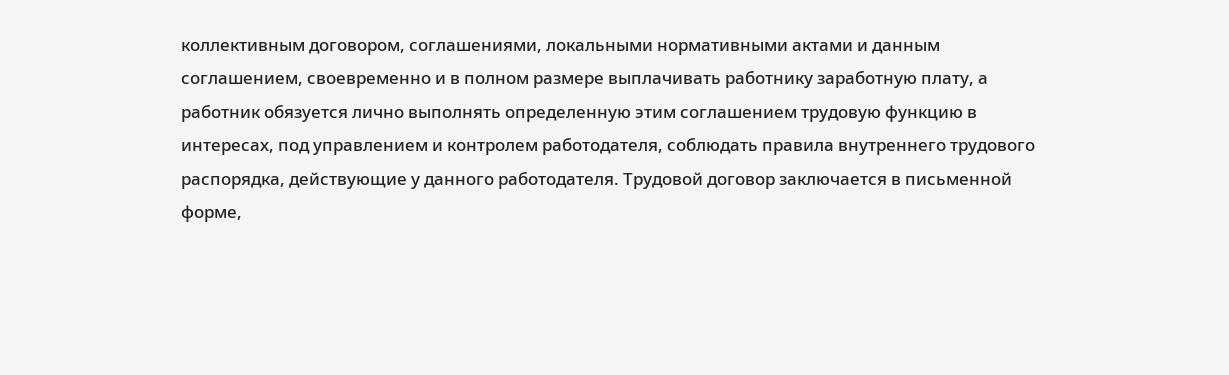коллективным договором, соглашениями, локальными нормативными актами и данным соглашением, своевременно и в полном размере выплачивать работнику заработную плату, а работник обязуется лично выполнять определенную этим соглашением трудовую функцию в интересах, под управлением и контролем работодателя, соблюдать правила внутреннего трудового распорядка, действующие у данного работодателя. Трудовой договор заключается в письменной форме,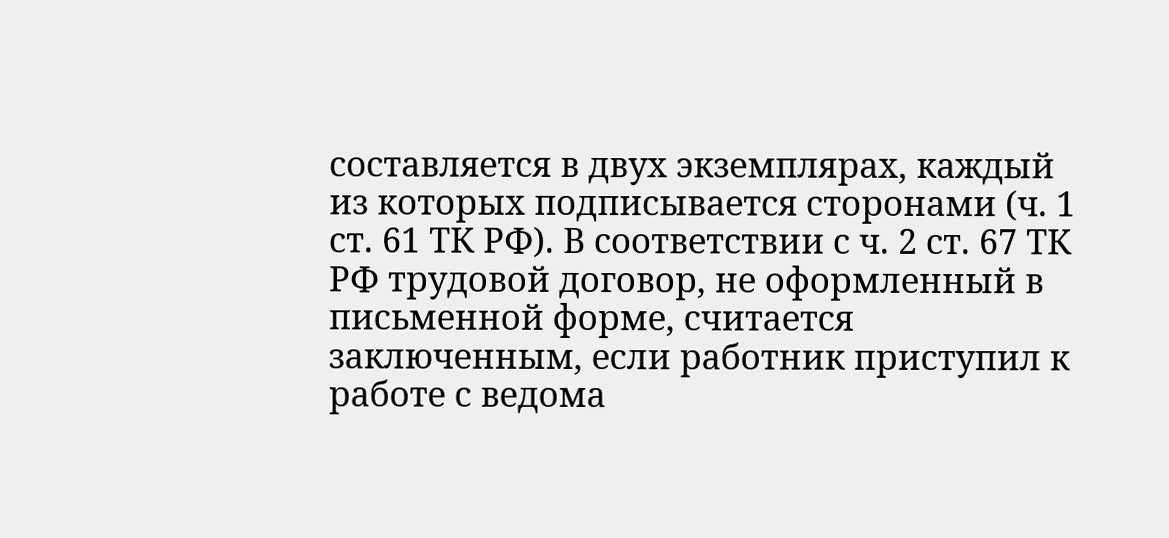составляется в двух экземплярах, каждый из которых подписывается сторонами (ч. 1 ст. 61 ТК РФ). В соответствии с ч. 2 ст. 67 ТК РФ трудовой договор, не оформленный в письменной форме, считается заключенным, если работник приступил к работе с ведома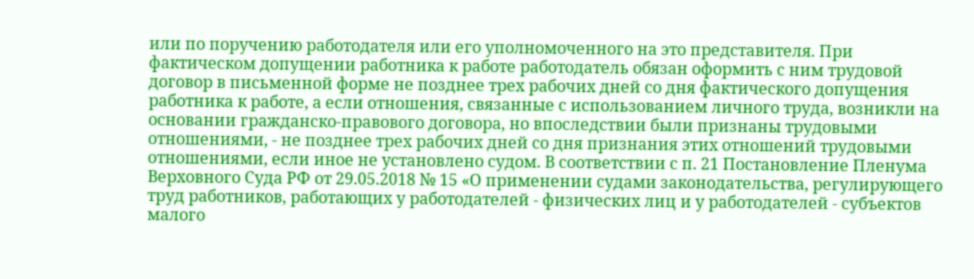или по поручению работодателя или его уполномоченного на это представителя. При фактическом допущении работника к работе работодатель обязан оформить с ним трудовой договор в письменной форме не позднее трех рабочих дней со дня фактического допущения работника к работе, а если отношения, связанные с использованием личного труда, возникли на основании гражданско-правового договора, но впоследствии были признаны трудовыми отношениями, - не позднее трех рабочих дней со дня признания этих отношений трудовыми отношениями, если иное не установлено судом. В соответствии с п. 21 Постановление Пленума Верховного Суда РФ от 29.05.2018 № 15 «О применении судами законодательства, регулирующего труд работников, работающих у работодателей - физических лиц и у работодателей - субъектов малого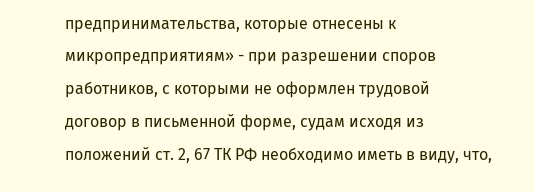предпринимательства, которые отнесены к микропредприятиям» - при разрешении споров работников, с которыми не оформлен трудовой договор в письменной форме, судам исходя из положений ст. 2, 67 ТК РФ необходимо иметь в виду, что,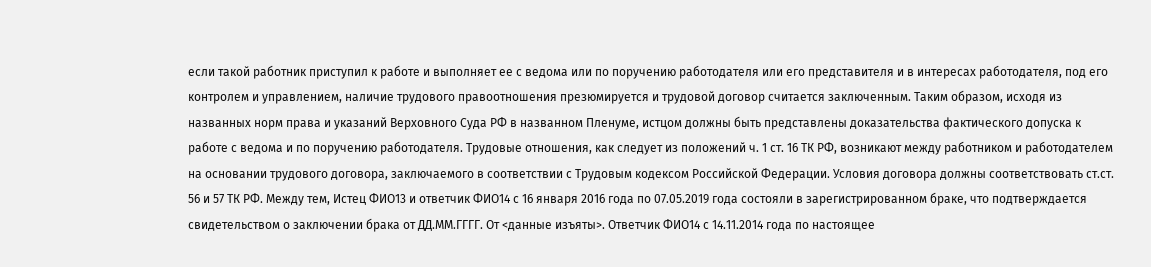если такой работник приступил к работе и выполняет ее с ведома или по поручению работодателя или его представителя и в интересах работодателя, под его контролем и управлением, наличие трудового правоотношения презюмируется и трудовой договор считается заключенным. Таким образом, исходя из названных норм права и указаний Верховного Суда РФ в названном Пленуме, истцом должны быть представлены доказательства фактического допуска к работе с ведома и по поручению работодателя. Трудовые отношения, как следует из положений ч. 1 ст. 16 ТК РФ, возникают между работником и работодателем на основании трудового договора, заключаемого в соответствии с Трудовым кодексом Российской Федерации. Условия договора должны соответствовать ст.ст. 56 и 57 ТК РФ. Между тем, Истец ФИО13 и ответчик ФИО14 с 16 января 2016 года по 07.05.2019 года состояли в зарегистрированном браке, что подтверждается свидетельством о заключении брака от ДД.ММ.ГГГГ. От <данные изъяты>. Ответчик ФИО14 с 14.11.2014 года по настоящее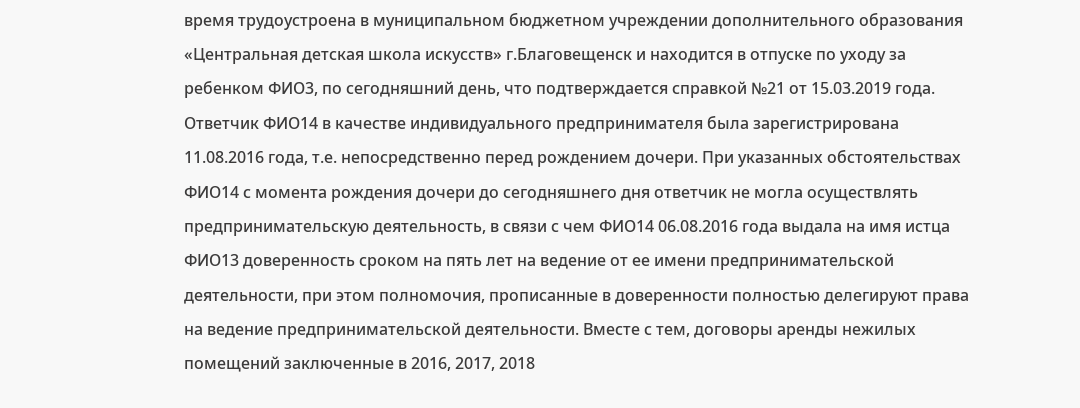время трудоустроена в муниципальном бюджетном учреждении дополнительного образования «Центральная детская школа искусств» г.Благовещенск и находится в отпуске по уходу за ребенком ФИО3, по сегодняшний день, что подтверждается справкой №21 от 15.03.2019 года. Ответчик ФИО14 в качестве индивидуального предпринимателя была зарегистрирована 11.08.2016 года, т.е. непосредственно перед рождением дочери. При указанных обстоятельствах ФИО14 с момента рождения дочери до сегодняшнего дня ответчик не могла осуществлять предпринимательскую деятельность, в связи с чем ФИО14 06.08.2016 года выдала на имя истца ФИО13 доверенность сроком на пять лет на ведение от ее имени предпринимательской деятельности, при этом полномочия, прописанные в доверенности полностью делегируют права на ведение предпринимательской деятельности. Вместе с тем, договоры аренды нежилых помещений заключенные в 2016, 2017, 2018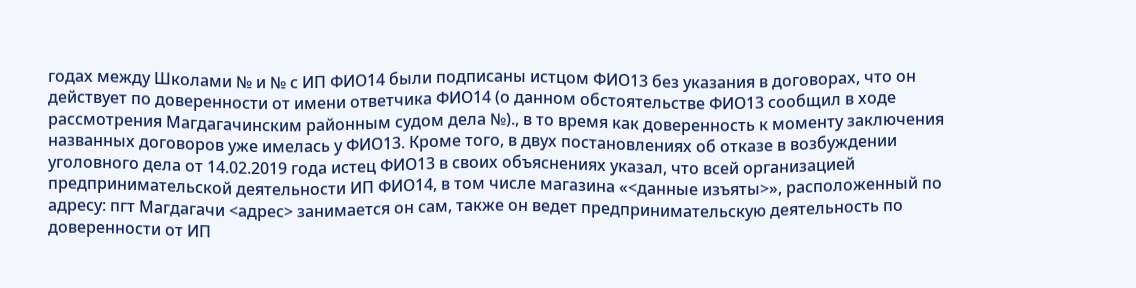годах между Школами № и № с ИП ФИО14 были подписаны истцом ФИО13 без указания в договорах, что он действует по доверенности от имени ответчика ФИО14 (о данном обстоятельстве ФИО13 сообщил в ходе рассмотрения Магдагачинским районным судом дела №)., в то время как доверенность к моменту заключения названных договоров уже имелась у ФИО13. Кроме того, в двух постановлениях об отказе в возбуждении уголовного дела от 14.02.2019 года истец ФИО13 в своих объяснениях указал, что всей организацией предпринимательской деятельности ИП ФИО14, в том числе магазина «<данные изъяты>», расположенный по адресу: пгт Магдагачи <адрес> занимается он сам, также он ведет предпринимательскую деятельность по доверенности от ИП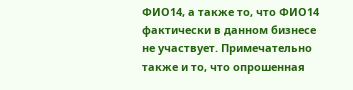ФИО14, а также то, что ФИО14 фактически в данном бизнесе не участвует. Примечательно также и то, что опрошенная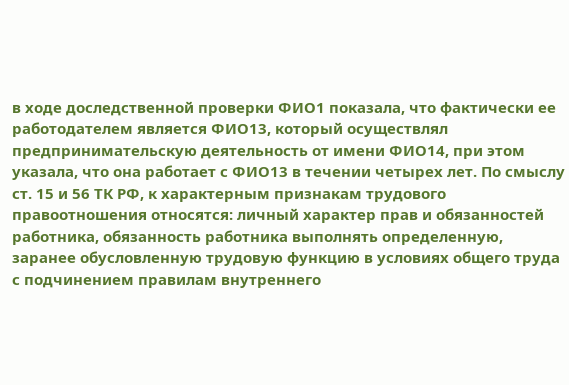в ходе доследственной проверки ФИО1 показала, что фактически ее работодателем является ФИО13, который осуществлял предпринимательскую деятельность от имени ФИО14, при этом указала, что она работает с ФИО13 в течении четырех лет. По смыслу ст. 15 и 56 ТК РФ, к характерным признакам трудового правоотношения относятся: личный характер прав и обязанностей работника, обязанность работника выполнять определенную, заранее обусловленную трудовую функцию в условиях общего труда с подчинением правилам внутреннего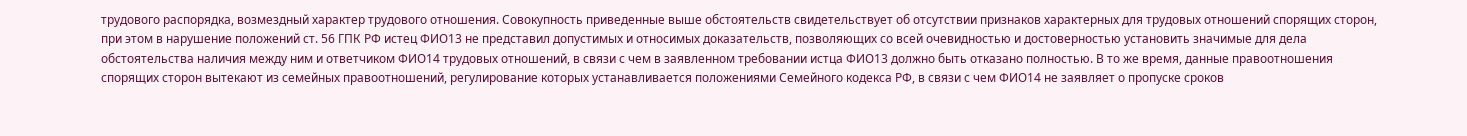трудового распорядка, возмездный характер трудового отношения. Совокупность приведенные выше обстоятельств свидетельствует об отсутствии признаков характерных для трудовых отношений спорящих сторон, при этом в нарушение положений ст. 56 ГПК РФ истец ФИО13 не представил допустимых и относимых доказательств, позволяющих со всей очевидностью и достоверностью установить значимые для дела обстоятельства наличия между ним и ответчиком ФИО14 трудовых отношений, в связи с чем в заявленном требовании истца ФИО13 должно быть отказано полностью. В то же время, данные правоотношения спорящих сторон вытекают из семейных правоотношений, регулирование которых устанавливается положениями Семейного кодекса РФ, в связи с чем ФИО14 не заявляет о пропуске сроков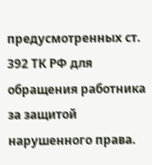предусмотренных ст. 392 ТК РФ для обращения работника за защитой нарушенного права.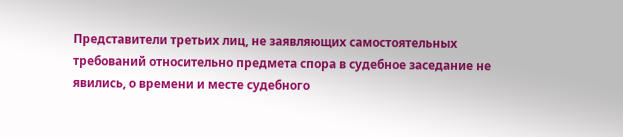Представители третьих лиц, не заявляющих самостоятельных требований относительно предмета спора в судебное заседание не явились, о времени и месте судебного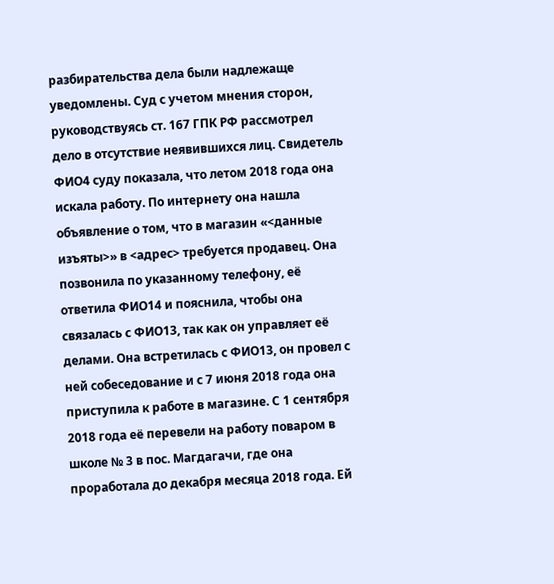разбирательства дела были надлежаще уведомлены. Суд с учетом мнения сторон, руководствуясь ст. 167 ГПК РФ рассмотрел дело в отсутствие неявившихся лиц. Свидетель ФИО4 суду показала, что летом 2018 года она искала работу. По интернету она нашла объявление о том, что в магазин «<данные изъяты>» в <адрес> требуется продавец. Она позвонила по указанному телефону, её ответила ФИО14 и пояснила, чтобы она связалась с ФИО13, так как он управляет её делами. Она встретилась с ФИО13, он провел с ней собеседование и с 7 июня 2018 года она приступила к работе в магазине. С 1 сентября 2018 года её перевели на работу поваром в школе № 3 в пос. Магдагачи, где она проработала до декабря месяца 2018 года. Ей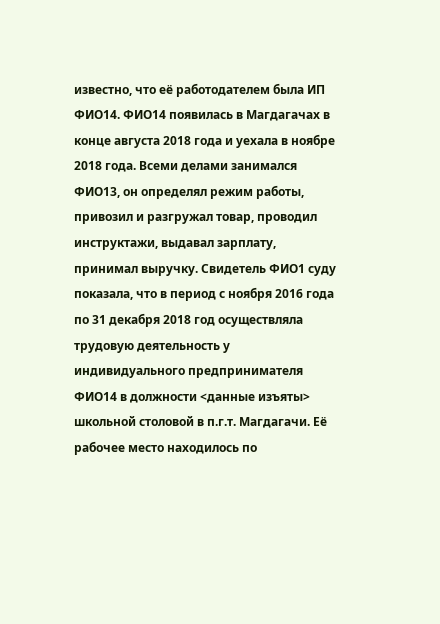известно, что её работодателем была ИП ФИО14. ФИО14 появилась в Магдагачах в конце августа 2018 года и уехала в ноябре 2018 года. Всеми делами занимался ФИО13, он определял режим работы, привозил и разгружал товар, проводил инструктажи, выдавал зарплату, принимал выручку. Свидетель ФИО1 суду показала, что в период с ноября 2016 года по 31 декабря 2018 год осуществляла трудовую деятельность у индивидуального предпринимателя ФИО14 в должности <данные изъяты> школьной столовой в п.г.т. Магдагачи. Её рабочее место находилось по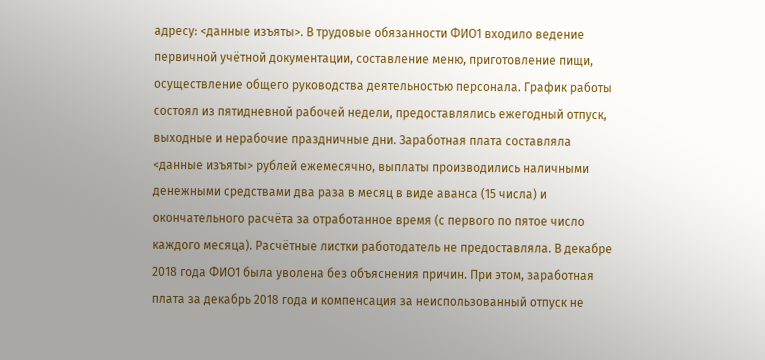адресу: <данные изъяты>. В трудовые обязанности ФИО1 входило ведение первичной учётной документации, составление меню, приготовление пищи, осуществление общего руководства деятельностью персонала. График работы состоял из пятидневной рабочей недели, предоставлялись ежегодный отпуск, выходные и нерабочие праздничные дни. Заработная плата составляла <данные изъяты> рублей ежемесячно, выплаты производились наличными денежными средствами два раза в месяц в виде аванса (15 числа) и окончательного расчёта за отработанное время (с первого по пятое число каждого месяца). Расчётные листки работодатель не предоставляла. В декабре 2018 года ФИО1 была уволена без объяснения причин. При этом, заработная плата за декабрь 2018 года и компенсация за неиспользованный отпуск не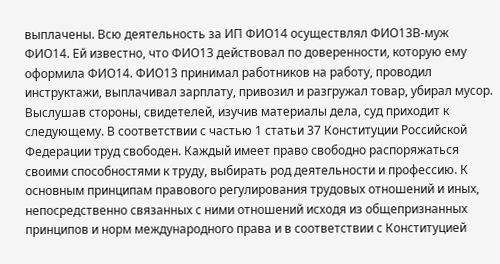выплачены. Всю деятельность за ИП ФИО14 осуществлял ФИО13В-муж ФИО14. Ей известно, что ФИО13 действовал по доверенности, которую ему оформила ФИО14. ФИО13 принимал работников на работу, проводил инструктажи, выплачивал зарплату, привозил и разгружал товар, убирал мусор. Выслушав стороны, свидетелей, изучив материалы дела, суд приходит к следующему. В соответствии с частью 1 статьи 37 Конституции Российской Федерации труд свободен. Каждый имеет право свободно распоряжаться своими способностями к труду, выбирать род деятельности и профессию. К основным принципам правового регулирования трудовых отношений и иных, непосредственно связанных с ними отношений исходя из общепризнанных принципов и норм международного права и в соответствии с Конституцией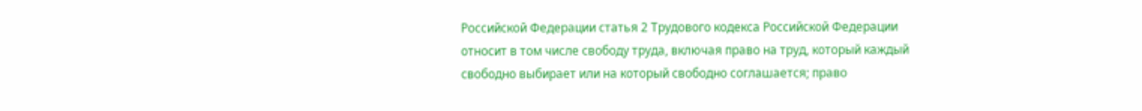Российской Федерации статья 2 Трудового кодекса Российской Федерации относит в том числе свободу труда, включая право на труд, который каждый свободно выбирает или на который свободно соглашается; право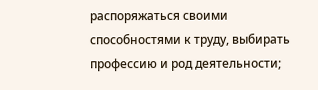распоряжаться своими способностями к труду, выбирать профессию и род деятельности;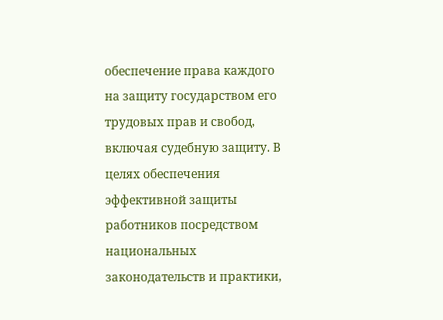обеспечение права каждого на защиту государством его трудовых прав и свобод, включая судебную защиту. В целях обеспечения эффективной защиты работников посредством национальных законодательств и практики,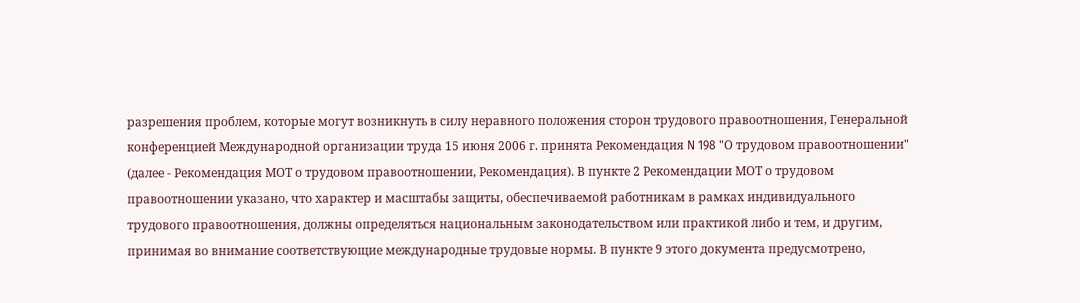разрешения проблем, которые могут возникнуть в силу неравного положения сторон трудового правоотношения, Генеральной конференцией Международной организации труда 15 июня 2006 г. принята Рекомендация N 198 "О трудовом правоотношении" (далее - Рекомендация МОТ о трудовом правоотношении, Рекомендация). В пункте 2 Рекомендации МОТ о трудовом правоотношении указано, что характер и масштабы защиты, обеспечиваемой работникам в рамках индивидуального трудового правоотношения, должны определяться национальным законодательством или практикой либо и тем, и другим, принимая во внимание соответствующие международные трудовые нормы. В пункте 9 этого документа предусмотрено,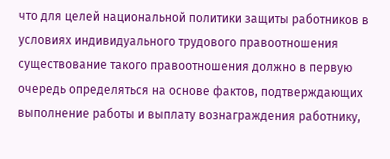что для целей национальной политики защиты работников в условиях индивидуального трудового правоотношения существование такого правоотношения должно в первую очередь определяться на основе фактов, подтверждающих выполнение работы и выплату вознаграждения работнику,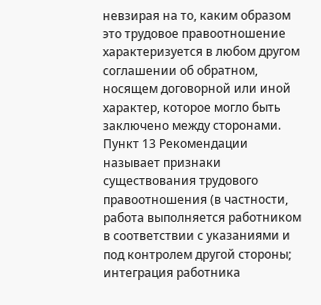невзирая на то, каким образом это трудовое правоотношение характеризуется в любом другом соглашении об обратном, носящем договорной или иной характер, которое могло быть заключено между сторонами. Пункт 13 Рекомендации называет признаки существования трудового правоотношения (в частности, работа выполняется работником в соответствии с указаниями и под контролем другой стороны; интеграция работника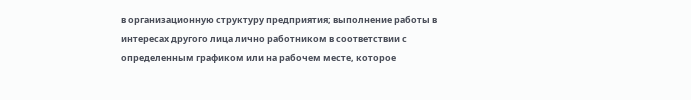в организационную структуру предприятия; выполнение работы в интересах другого лица лично работником в соответствии с определенным графиком или на рабочем месте, которое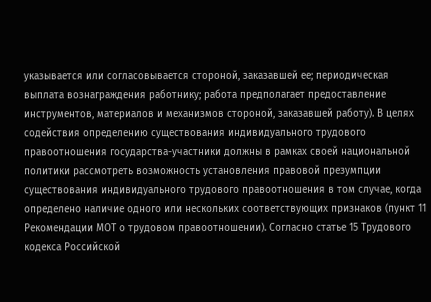указывается или согласовывается стороной, заказавшей ее; периодическая выплата вознаграждения работнику; работа предполагает предоставление инструментов, материалов и механизмов стороной, заказавшей работу). В целях содействия определению существования индивидуального трудового правоотношения государства-участники должны в рамках своей национальной политики рассмотреть возможность установления правовой презумпции существования индивидуального трудового правоотношения в том случае, когда определено наличие одного или нескольких соответствующих признаков (пункт 11 Рекомендации МОТ о трудовом правоотношении). Согласно статье 15 Трудового кодекса Российской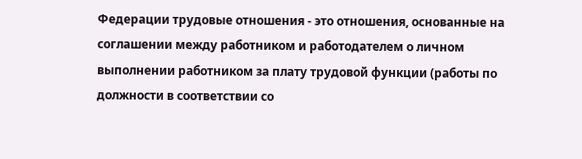Федерации трудовые отношения - это отношения, основанные на соглашении между работником и работодателем о личном выполнении работником за плату трудовой функции (работы по должности в соответствии со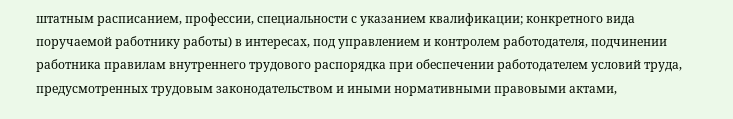штатным расписанием, профессии, специальности с указанием квалификации; конкретного вида поручаемой работнику работы) в интересах, под управлением и контролем работодателя, подчинении работника правилам внутреннего трудового распорядка при обеспечении работодателем условий труда, предусмотренных трудовым законодательством и иными нормативными правовыми актами,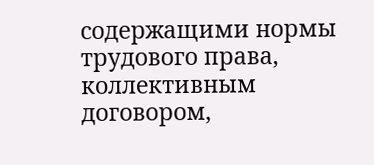содержащими нормы трудового права, коллективным договором,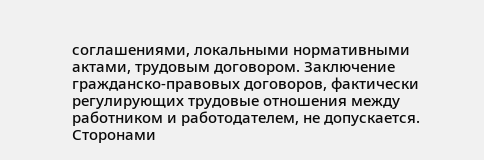соглашениями, локальными нормативными актами, трудовым договором. Заключение гражданско-правовых договоров, фактически регулирующих трудовые отношения между работником и работодателем, не допускается. Сторонами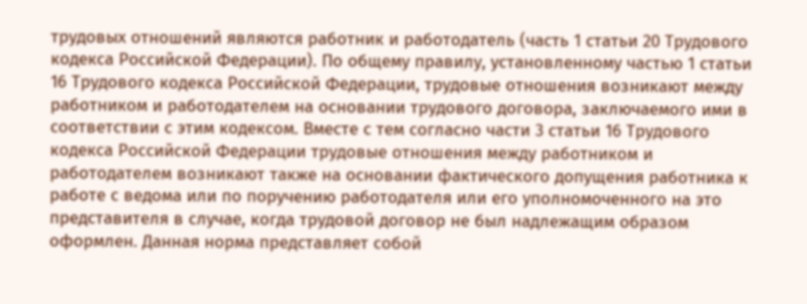трудовых отношений являются работник и работодатель (часть 1 статьи 20 Трудового кодекса Российской Федерации). По общему правилу, установленному частью 1 статьи 16 Трудового кодекса Российской Федерации, трудовые отношения возникают между работником и работодателем на основании трудового договора, заключаемого ими в соответствии с этим кодексом. Вместе с тем согласно части 3 статьи 16 Трудового кодекса Российской Федерации трудовые отношения между работником и работодателем возникают также на основании фактического допущения работника к работе с ведома или по поручению работодателя или его уполномоченного на это представителя в случае, когда трудовой договор не был надлежащим образом оформлен. Данная норма представляет собой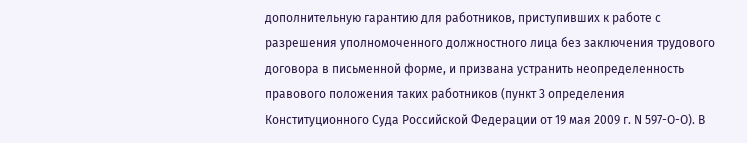дополнительную гарантию для работников, приступивших к работе с разрешения уполномоченного должностного лица без заключения трудового договора в письменной форме, и призвана устранить неопределенность правового положения таких работников (пункт 3 определения Конституционного Суда Российской Федерации от 19 мая 2009 г. N 597-О-О). В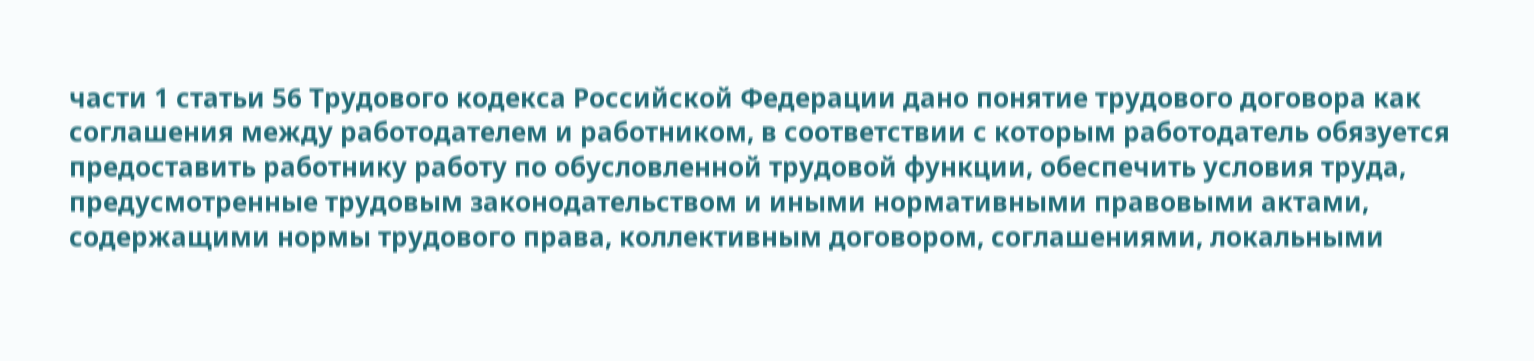части 1 статьи 56 Трудового кодекса Российской Федерации дано понятие трудового договора как соглашения между работодателем и работником, в соответствии с которым работодатель обязуется предоставить работнику работу по обусловленной трудовой функции, обеспечить условия труда, предусмотренные трудовым законодательством и иными нормативными правовыми актами, содержащими нормы трудового права, коллективным договором, соглашениями, локальными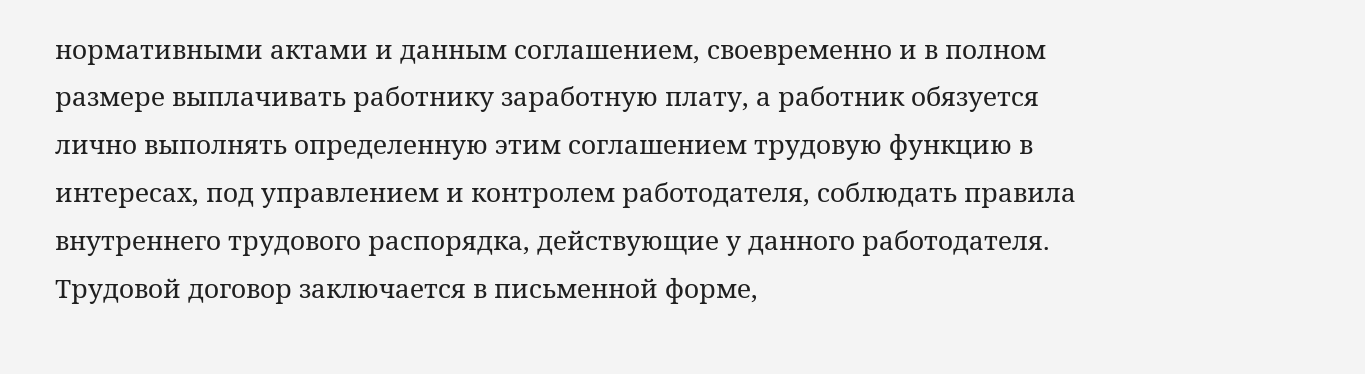нормативными актами и данным соглашением, своевременно и в полном размере выплачивать работнику заработную плату, а работник обязуется лично выполнять определенную этим соглашением трудовую функцию в интересах, под управлением и контролем работодателя, соблюдать правила внутреннего трудового распорядка, действующие у данного работодателя. Трудовой договор заключается в письменной форме,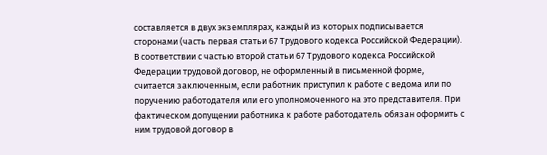составляется в двух экземплярах, каждый из которых подписывается сторонами (часть первая статьи 67 Трудового кодекса Российской Федерации). В соответствии с частью второй статьи 67 Трудового кодекса Российской Федерации трудовой договор, не оформленный в письменной форме, считается заключенным, если работник приступил к работе с ведома или по поручению работодателя или его уполномоченного на это представителя. При фактическом допущении работника к работе работодатель обязан оформить с ним трудовой договор в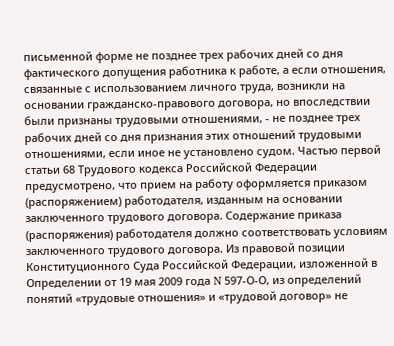письменной форме не позднее трех рабочих дней со дня фактического допущения работника к работе, а если отношения, связанные с использованием личного труда, возникли на основании гражданско-правового договора, но впоследствии были признаны трудовыми отношениями, - не позднее трех рабочих дней со дня признания этих отношений трудовыми отношениями, если иное не установлено судом. Частью первой статьи 68 Трудового кодекса Российской Федерации предусмотрено, что прием на работу оформляется приказом (распоряжением) работодателя, изданным на основании заключенного трудового договора. Содержание приказа (распоряжения) работодателя должно соответствовать условиям заключенного трудового договора. Из правовой позиции Конституционного Суда Российской Федерации, изложенной в Определении от 19 мая 2009 года N 597-О-О, из определений понятий «трудовые отношения» и «трудовой договор» не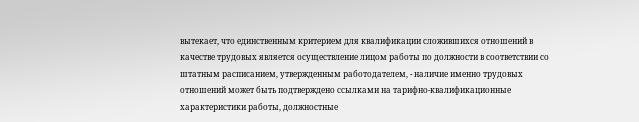вытекает, что единственным критерием для квалификации сложившихся отношений в качестве трудовых является осуществление лицом работы по должности в соответствии со штатным расписанием, утвержденным работодателем, - наличие именно трудовых отношений может быть подтверждено ссылками на тарифно-квалификационные характеристики работы, должностные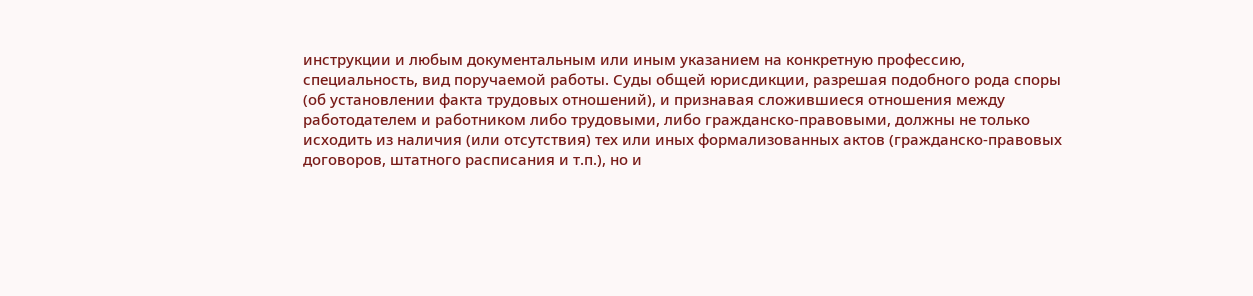инструкции и любым документальным или иным указанием на конкретную профессию, специальность, вид поручаемой работы. Суды общей юрисдикции, разрешая подобного рода споры (об установлении факта трудовых отношений), и признавая сложившиеся отношения между работодателем и работником либо трудовыми, либо гражданско-правовыми, должны не только исходить из наличия (или отсутствия) тех или иных формализованных актов (гражданско-правовых договоров, штатного расписания и т.п.), но и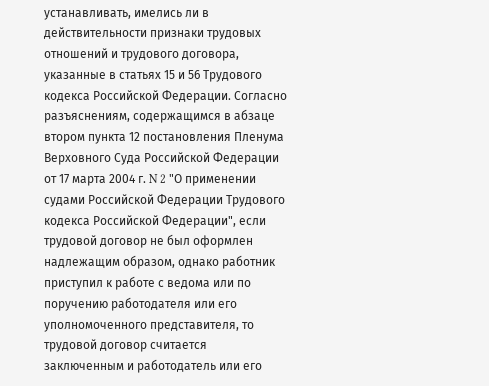устанавливать, имелись ли в действительности признаки трудовых отношений и трудового договора, указанные в статьях 15 и 56 Трудового кодекса Российской Федерации. Согласно разъяснениям, содержащимся в абзаце втором пункта 12 постановления Пленума Верховного Суда Российской Федерации от 17 марта 2004 г. N 2 "О применении судами Российской Федерации Трудового кодекса Российской Федерации", если трудовой договор не был оформлен надлежащим образом, однако работник приступил к работе с ведома или по поручению работодателя или его уполномоченного представителя, то трудовой договор считается заключенным и работодатель или его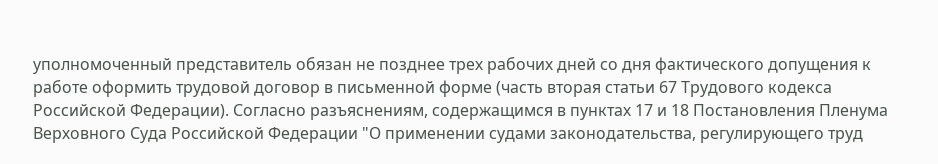уполномоченный представитель обязан не позднее трех рабочих дней со дня фактического допущения к работе оформить трудовой договор в письменной форме (часть вторая статьи 67 Трудового кодекса Российской Федерации). Согласно разъяснениям, содержащимся в пунктах 17 и 18 Постановления Пленума Верховного Суда Российской Федерации "О применении судами законодательства, регулирующего труд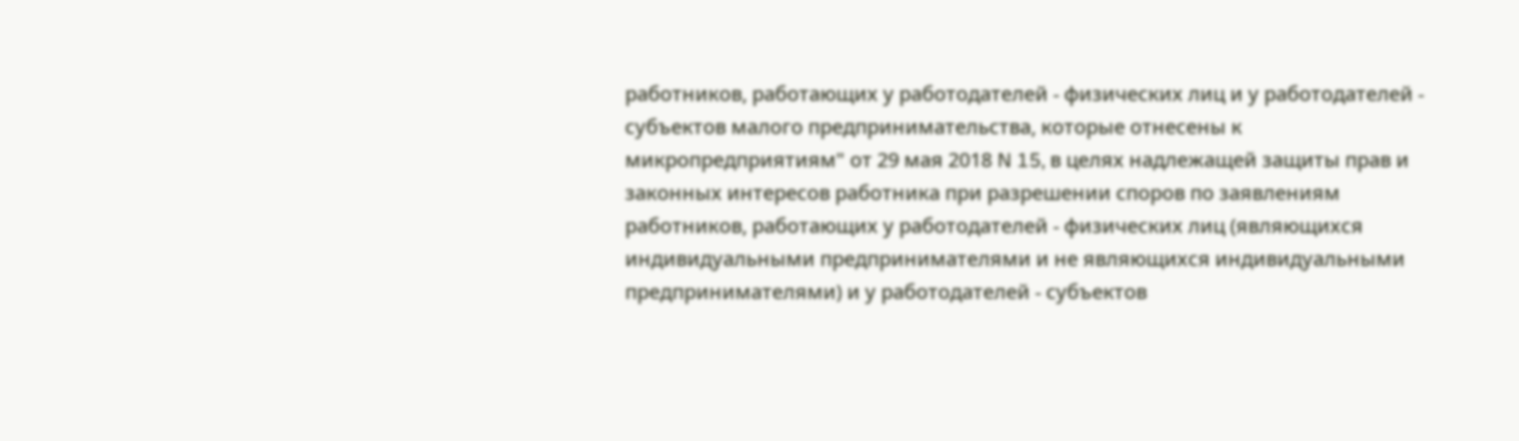работников, работающих у работодателей - физических лиц и у работодателей - субъектов малого предпринимательства, которые отнесены к микропредприятиям" от 29 мая 2018 N 15, в целях надлежащей защиты прав и законных интересов работника при разрешении споров по заявлениям работников, работающих у работодателей - физических лиц (являющихся индивидуальными предпринимателями и не являющихся индивидуальными предпринимателями) и у работодателей - субъектов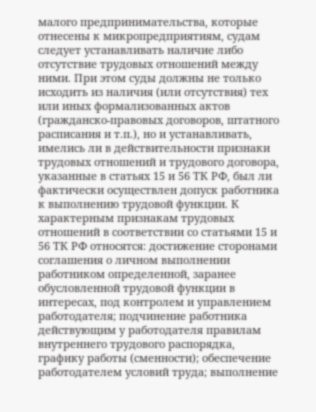малого предпринимательства, которые отнесены к микропредприятиям, судам следует устанавливать наличие либо отсутствие трудовых отношений между ними. При этом суды должны не только исходить из наличия (или отсутствия) тех или иных формализованных актов (гражданско-правовых договоров, штатного расписания и т.п.), но и устанавливать, имелись ли в действительности признаки трудовых отношений и трудового договора, указанные в статьях 15 и 56 ТК РФ, был ли фактически осуществлен допуск работника к выполнению трудовой функции. К характерным признакам трудовых отношений в соответствии со статьями 15 и 56 ТК РФ относятся: достижение сторонами соглашения о личном выполнении работником определенной, заранее обусловленной трудовой функции в интересах, под контролем и управлением работодателя; подчинение работника действующим у работодателя правилам внутреннего трудового распорядка, графику работы (сменности); обеспечение работодателем условий труда; выполнение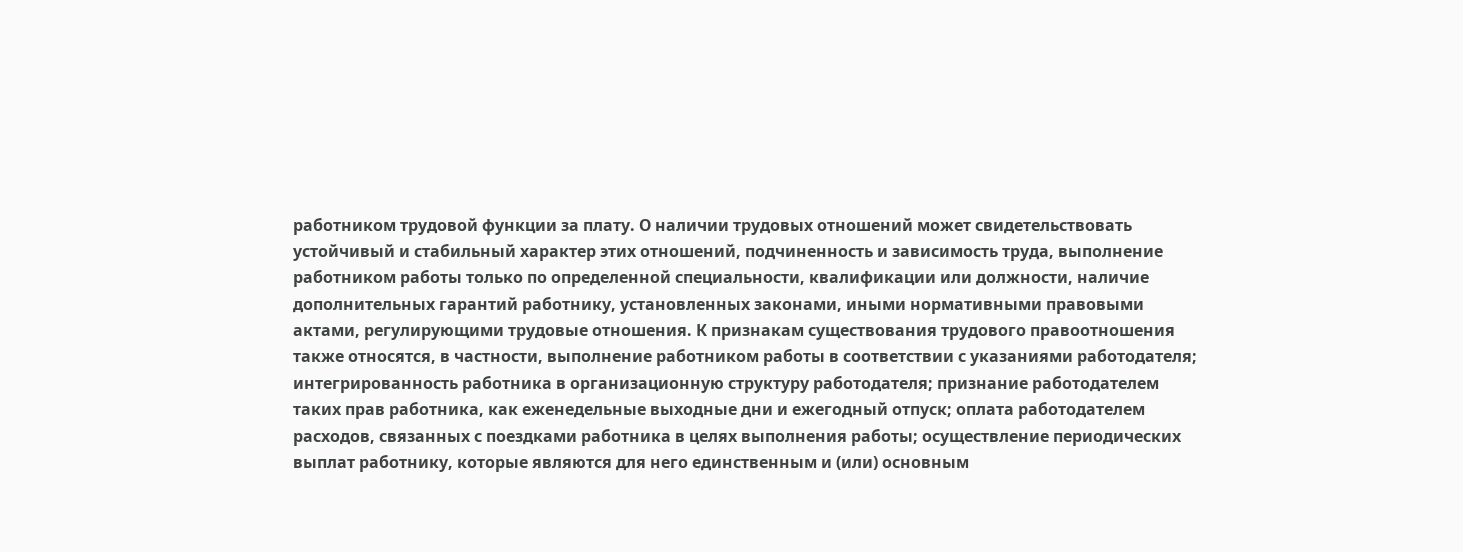работником трудовой функции за плату. О наличии трудовых отношений может свидетельствовать устойчивый и стабильный характер этих отношений, подчиненность и зависимость труда, выполнение работником работы только по определенной специальности, квалификации или должности, наличие дополнительных гарантий работнику, установленных законами, иными нормативными правовыми актами, регулирующими трудовые отношения. К признакам существования трудового правоотношения также относятся, в частности, выполнение работником работы в соответствии с указаниями работодателя; интегрированность работника в организационную структуру работодателя; признание работодателем таких прав работника, как еженедельные выходные дни и ежегодный отпуск; оплата работодателем расходов, связанных с поездками работника в целях выполнения работы; осуществление периодических выплат работнику, которые являются для него единственным и (или) основным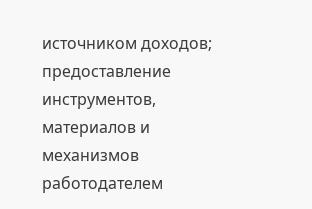источником доходов; предоставление инструментов, материалов и механизмов работодателем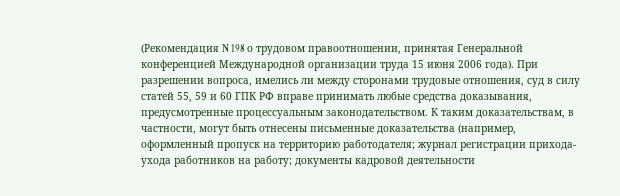(Рекомендация N 198 о трудовом правоотношении, принятая Генеральной конференцией Международной организации труда 15 июня 2006 года). При разрешении вопроса, имелись ли между сторонами трудовые отношения, суд в силу статей 55, 59 и 60 ГПК РФ вправе принимать любые средства доказывания, предусмотренные процессуальным законодательством. К таким доказательствам, в частности, могут быть отнесены письменные доказательства (например, оформленный пропуск на территорию работодателя; журнал регистрации прихода-ухода работников на работу; документы кадровой деятельности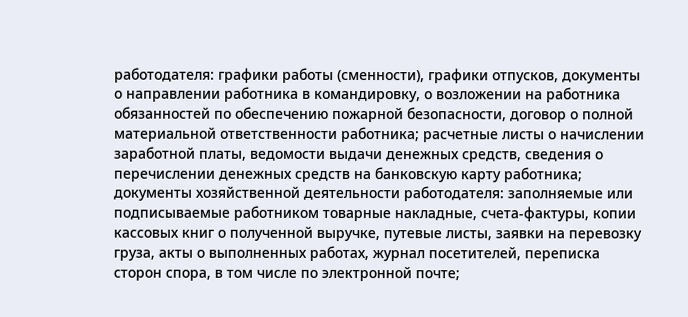работодателя: графики работы (сменности), графики отпусков, документы о направлении работника в командировку, о возложении на работника обязанностей по обеспечению пожарной безопасности, договор о полной материальной ответственности работника; расчетные листы о начислении заработной платы, ведомости выдачи денежных средств, сведения о перечислении денежных средств на банковскую карту работника; документы хозяйственной деятельности работодателя: заполняемые или подписываемые работником товарные накладные, счета-фактуры, копии кассовых книг о полученной выручке, путевые листы, заявки на перевозку груза, акты о выполненных работах, журнал посетителей, переписка сторон спора, в том числе по электронной почте;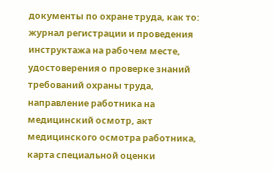документы по охране труда, как то: журнал регистрации и проведения инструктажа на рабочем месте, удостоверения о проверке знаний требований охраны труда, направление работника на медицинский осмотр, акт медицинского осмотра работника, карта специальной оценки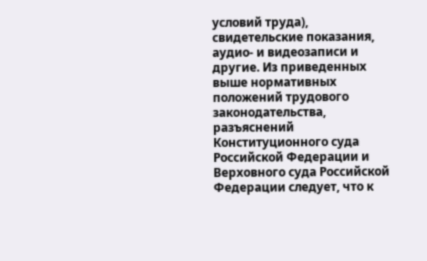условий труда), свидетельские показания, аудио- и видеозаписи и другие. Из приведенных выше нормативных положений трудового законодательства, разъяснений Конституционного суда Российской Федерации и Верховного суда Российской Федерации следует, что к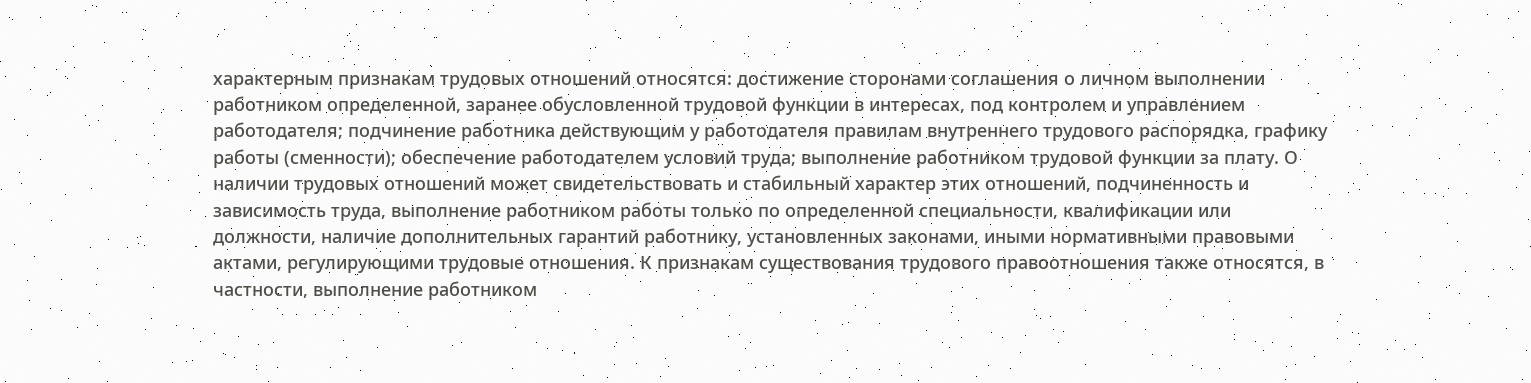характерным признакам трудовых отношений относятся: достижение сторонами соглашения о личном выполнении работником определенной, заранее обусловленной трудовой функции в интересах, под контролем и управлением работодателя; подчинение работника действующим у работодателя правилам внутреннего трудового распорядка, графику работы (сменности); обеспечение работодателем условий труда; выполнение работником трудовой функции за плату. О наличии трудовых отношений может свидетельствовать и стабильный характер этих отношений, подчиненность и зависимость труда, выполнение работником работы только по определенной специальности, квалификации или должности, наличие дополнительных гарантий работнику, установленных законами, иными нормативными правовыми актами, регулирующими трудовые отношения. К признакам существования трудового правоотношения также относятся, в частности, выполнение работником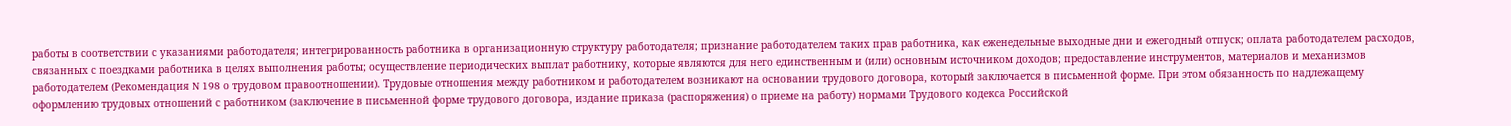работы в соответствии с указаниями работодателя; интегрированность работника в организационную структуру работодателя; признание работодателем таких прав работника, как еженедельные выходные дни и ежегодный отпуск; оплата работодателем расходов, связанных с поездками работника в целях выполнения работы; осуществление периодических выплат работнику, которые являются для него единственным и (или) основным источником доходов; предоставление инструментов, материалов и механизмов работодателем (Рекомендация N 198 о трудовом правоотношении). Трудовые отношения между работником и работодателем возникают на основании трудового договора, который заключается в письменной форме. При этом обязанность по надлежащему оформлению трудовых отношений с работником (заключение в письменной форме трудового договора, издание приказа (распоряжения) о приеме на работу) нормами Трудового кодекса Российской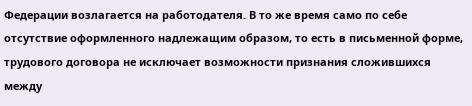Федерации возлагается на работодателя. В то же время само по себе отсутствие оформленного надлежащим образом, то есть в письменной форме, трудового договора не исключает возможности признания сложившихся между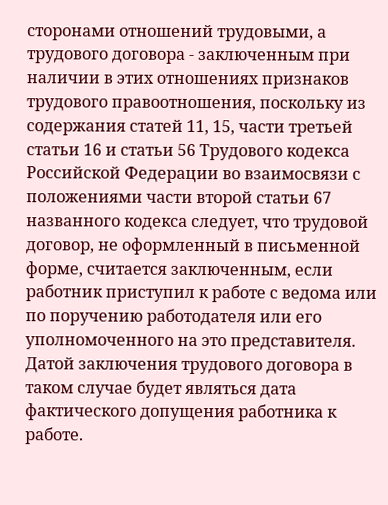сторонами отношений трудовыми, а трудового договора - заключенным при наличии в этих отношениях признаков трудового правоотношения, поскольку из содержания статей 11, 15, части третьей статьи 16 и статьи 56 Трудового кодекса Российской Федерации во взаимосвязи с положениями части второй статьи 67 названного кодекса следует, что трудовой договор, не оформленный в письменной форме, считается заключенным, если работник приступил к работе с ведома или по поручению работодателя или его уполномоченного на это представителя. Датой заключения трудового договора в таком случае будет являться дата фактического допущения работника к работе.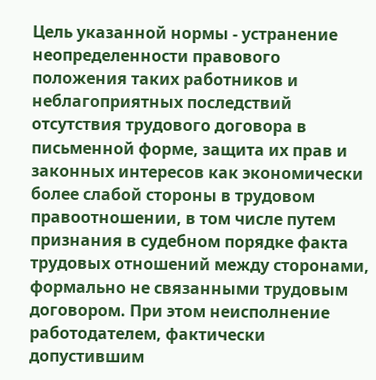Цель указанной нормы - устранение неопределенности правового положения таких работников и неблагоприятных последствий отсутствия трудового договора в письменной форме, защита их прав и законных интересов как экономически более слабой стороны в трудовом правоотношении, в том числе путем признания в судебном порядке факта трудовых отношений между сторонами, формально не связанными трудовым договором. При этом неисполнение работодателем, фактически допустившим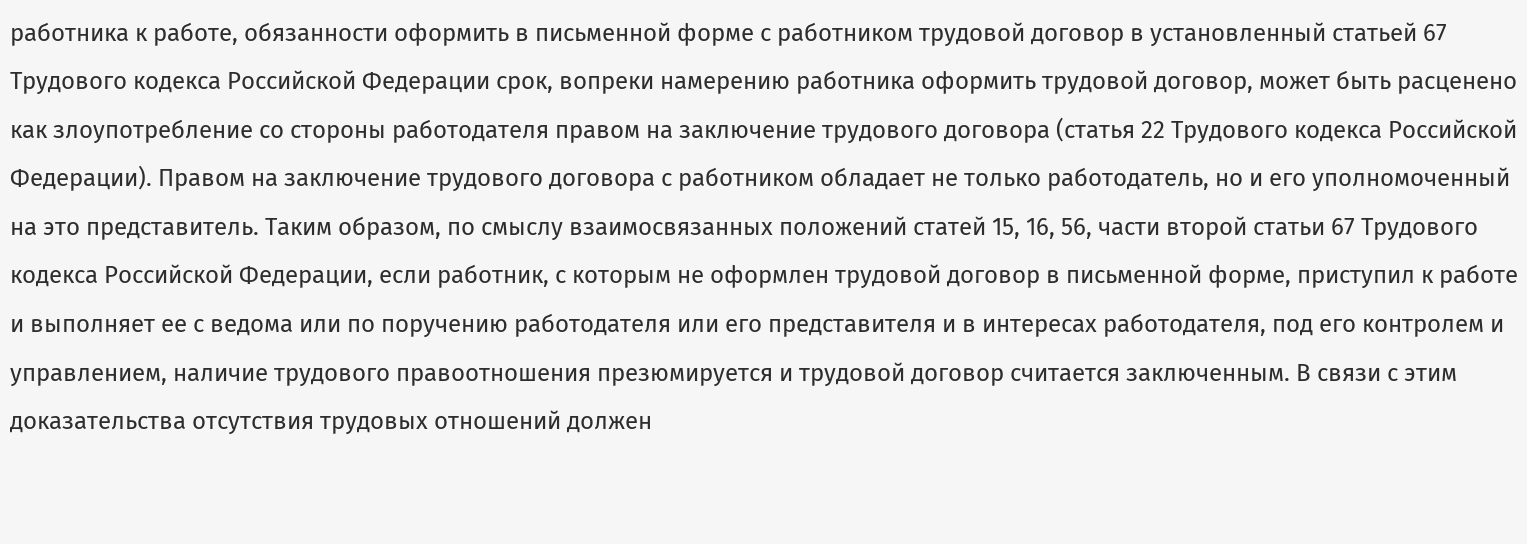работника к работе, обязанности оформить в письменной форме с работником трудовой договор в установленный статьей 67 Трудового кодекса Российской Федерации срок, вопреки намерению работника оформить трудовой договор, может быть расценено как злоупотребление со стороны работодателя правом на заключение трудового договора (статья 22 Трудового кодекса Российской Федерации). Правом на заключение трудового договора с работником обладает не только работодатель, но и его уполномоченный на это представитель. Таким образом, по смыслу взаимосвязанных положений статей 15, 16, 56, части второй статьи 67 Трудового кодекса Российской Федерации, если работник, с которым не оформлен трудовой договор в письменной форме, приступил к работе и выполняет ее с ведома или по поручению работодателя или его представителя и в интересах работодателя, под его контролем и управлением, наличие трудового правоотношения презюмируется и трудовой договор считается заключенным. В связи с этим доказательства отсутствия трудовых отношений должен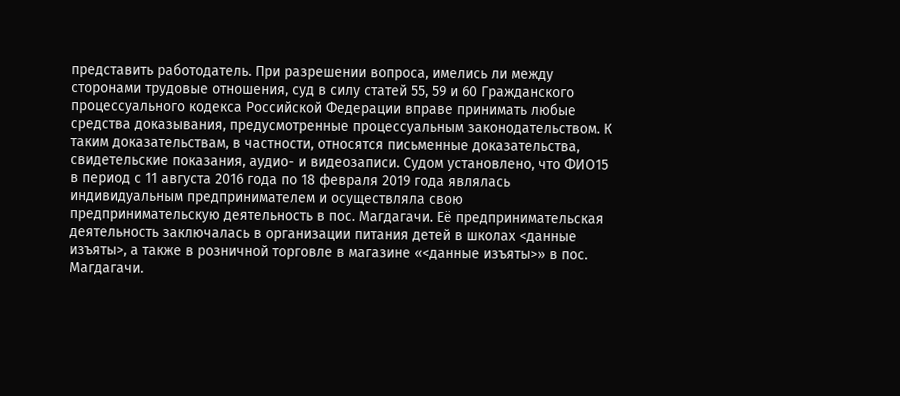представить работодатель. При разрешении вопроса, имелись ли между сторонами трудовые отношения, суд в силу статей 55, 59 и 60 Гражданского процессуального кодекса Российской Федерации вправе принимать любые средства доказывания, предусмотренные процессуальным законодательством. К таким доказательствам, в частности, относятся письменные доказательства, свидетельские показания, аудио- и видеозаписи. Судом установлено, что ФИО15 в период с 11 августа 2016 года по 18 февраля 2019 года являлась индивидуальным предпринимателем и осуществляла свою предпринимательскую деятельность в пос. Магдагачи. Её предпринимательская деятельность заключалась в организации питания детей в школах <данные изъяты>, а также в розничной торговле в магазине «<данные изъяты>» в пос. Магдагачи.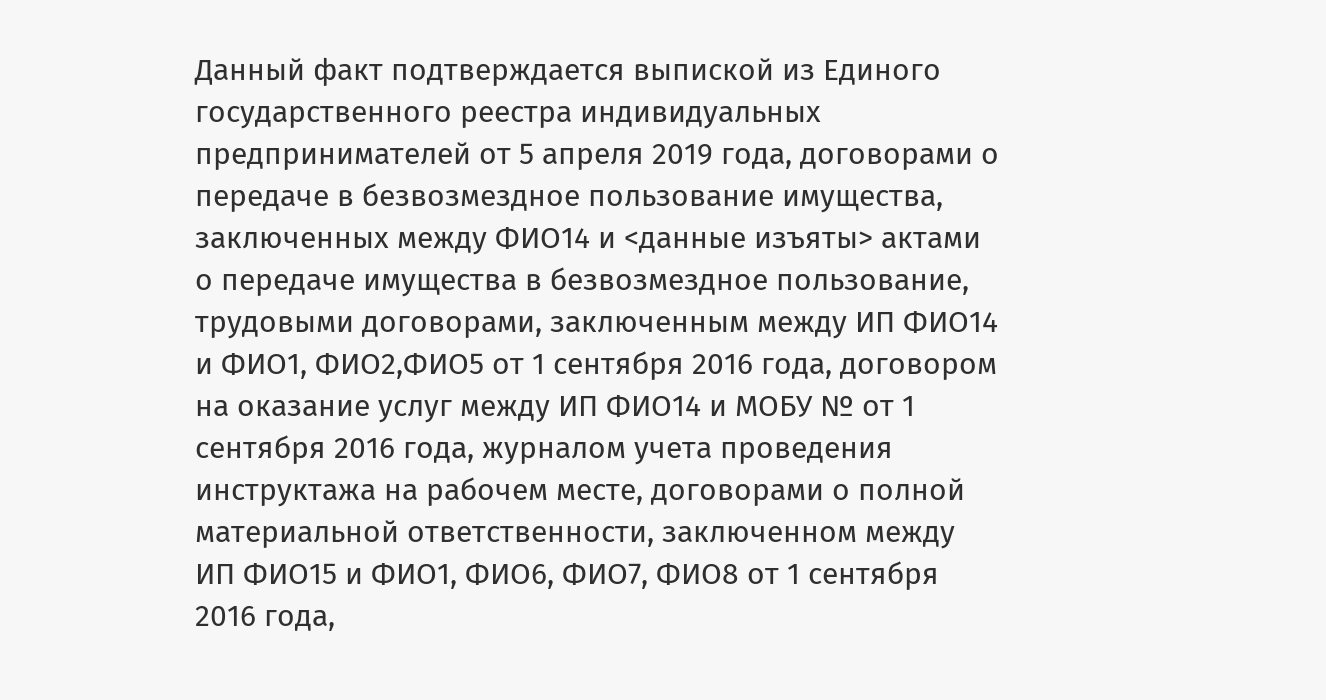Данный факт подтверждается выпиской из Единого государственного реестра индивидуальных предпринимателей от 5 апреля 2019 года, договорами о передаче в безвозмездное пользование имущества, заключенных между ФИО14 и <данные изъяты> актами о передаче имущества в безвозмездное пользование, трудовыми договорами, заключенным между ИП ФИО14 и ФИО1, ФИО2,ФИО5 от 1 сентября 2016 года, договором на оказание услуг между ИП ФИО14 и МОБУ № от 1 сентября 2016 года, журналом учета проведения инструктажа на рабочем месте, договорами о полной материальной ответственности, заключенном между ИП ФИО15 и ФИО1, ФИО6, ФИО7, ФИО8 от 1 сентября 2016 года,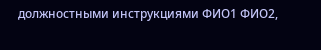должностными инструкциями ФИО1 ФИО2,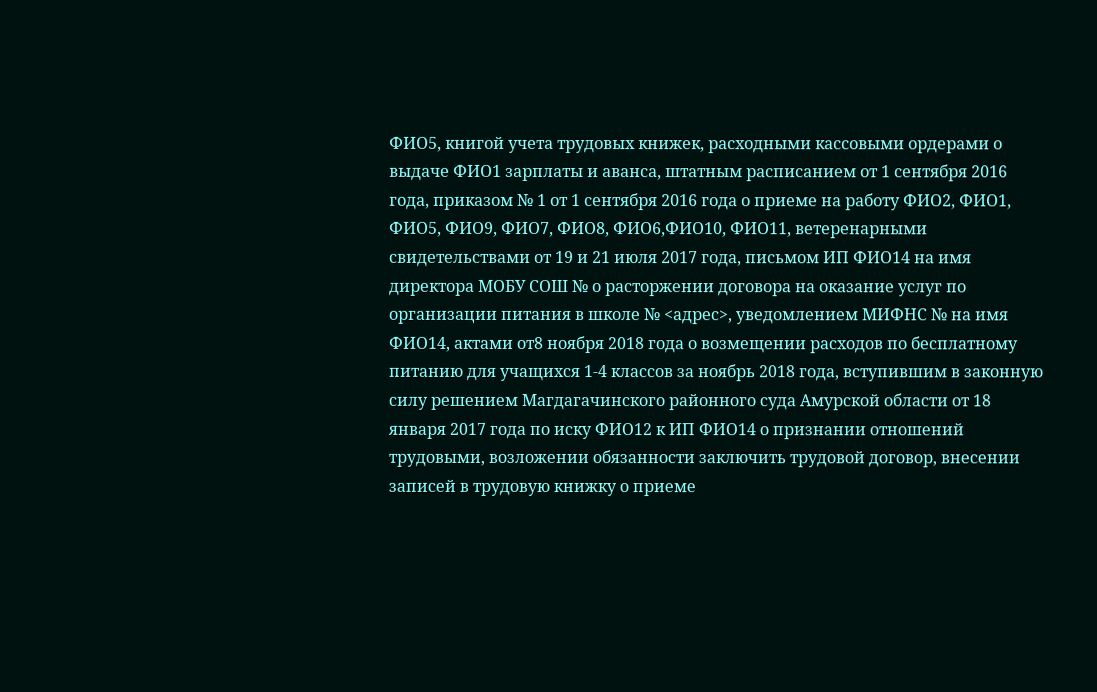ФИО5, книгой учета трудовых книжек, расходными кассовыми ордерами о выдаче ФИО1 зарплаты и аванса, штатным расписанием от 1 сентября 2016 года, приказом № 1 от 1 сентября 2016 года о приеме на работу ФИО2, ФИО1, ФИО5, ФИО9, ФИО7, ФИО8, ФИО6,ФИО10, ФИО11, ветеренарными свидетельствами от 19 и 21 июля 2017 года, письмом ИП ФИО14 на имя директора МОБУ СОШ № о расторжении договора на оказание услуг по организации питания в школе № <адрес>, уведомлением МИФНС № на имя ФИО14, актами от8 ноября 2018 года о возмещении расходов по бесплатному питанию для учащихся 1-4 классов за ноябрь 2018 года, вступившим в законную силу решением Магдагачинского районного суда Амурской области от 18 января 2017 года по иску ФИО12 к ИП ФИО14 о признании отношений трудовыми, возложении обязанности заключить трудовой договор, внесении записей в трудовую книжку о приеме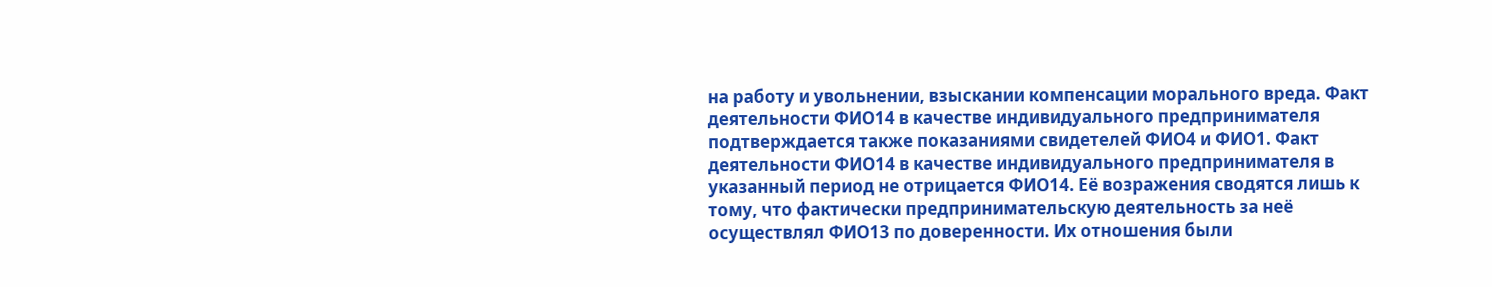на работу и увольнении, взыскании компенсации морального вреда. Факт деятельности ФИО14 в качестве индивидуального предпринимателя подтверждается также показаниями свидетелей ФИО4 и ФИО1. Факт деятельности ФИО14 в качестве индивидуального предпринимателя в указанный период не отрицается ФИО14. Её возражения сводятся лишь к тому, что фактически предпринимательскую деятельность за неё осуществлял ФИО13 по доверенности. Их отношения были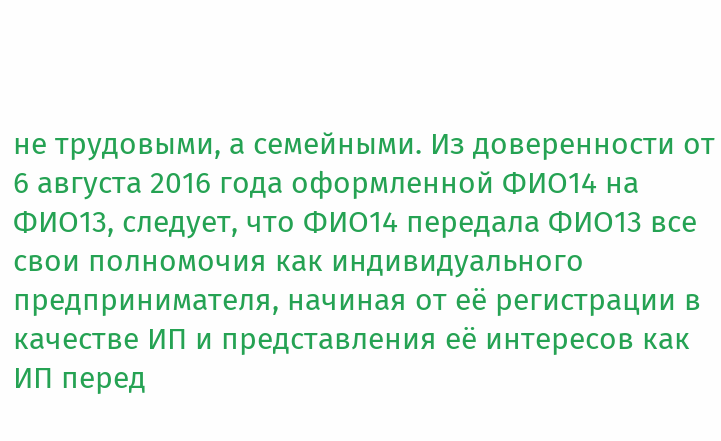не трудовыми, а семейными. Из доверенности от 6 августа 2016 года оформленной ФИО14 на ФИО13, следует, что ФИО14 передала ФИО13 все свои полномочия как индивидуального предпринимателя, начиная от её регистрации в качестве ИП и представления её интересов как ИП перед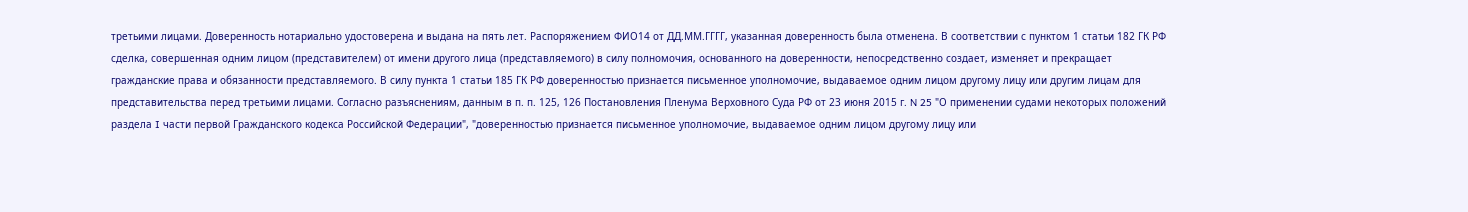третьими лицами. Доверенность нотариально удостоверена и выдана на пять лет. Распоряжением ФИО14 от ДД.ММ.ГГГГ, указанная доверенность была отменена. В соответствии с пунктом 1 статьи 182 ГК РФ сделка, совершенная одним лицом (представителем) от имени другого лица (представляемого) в силу полномочия, основанного на доверенности, непосредственно создает, изменяет и прекращает гражданские права и обязанности представляемого. В силу пункта 1 статьи 185 ГК РФ доверенностью признается письменное уполномочие, выдаваемое одним лицом другому лицу или другим лицам для представительства перед третьими лицами. Согласно разъяснениям, данным в п. п. 125, 126 Постановления Пленума Верховного Суда РФ от 23 июня 2015 г. N 25 "О применении судами некоторых положений раздела I части первой Гражданского кодекса Российской Федерации", "доверенностью признается письменное уполномочие, выдаваемое одним лицом другому лицу или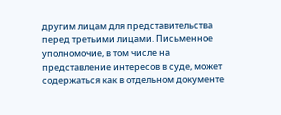другим лицам для представительства перед третьими лицами. Письменное уполномочие, в том числе на представление интересов в суде, может содержаться как в отдельном документе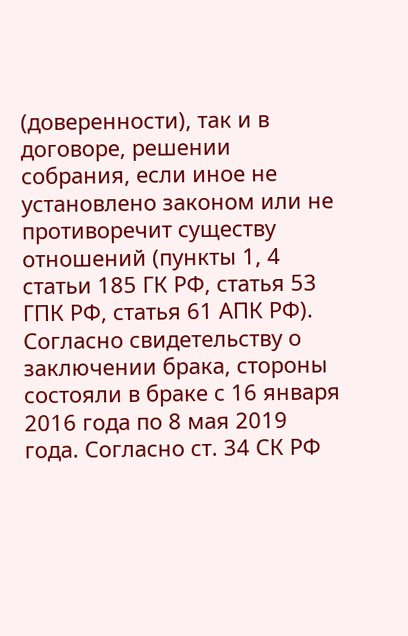(доверенности), так и в договоре, решении собрания, если иное не установлено законом или не противоречит существу отношений (пункты 1, 4 статьи 185 ГК РФ, статья 53 ГПК РФ, статья 61 АПК РФ). Согласно свидетельству о заключении брака, стороны состояли в браке с 16 января 2016 года по 8 мая 2019 года. Согласно ст. 34 СК РФ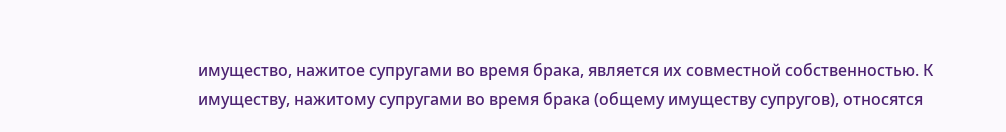имущество, нажитое супругами во время брака, является их совместной собственностью. К имуществу, нажитому супругами во время брака (общему имуществу супругов), относятся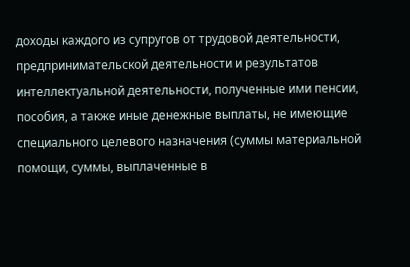доходы каждого из супругов от трудовой деятельности, предпринимательской деятельности и результатов интеллектуальной деятельности, полученные ими пенсии, пособия, а также иные денежные выплаты, не имеющие специального целевого назначения (суммы материальной помощи, суммы, выплаченные в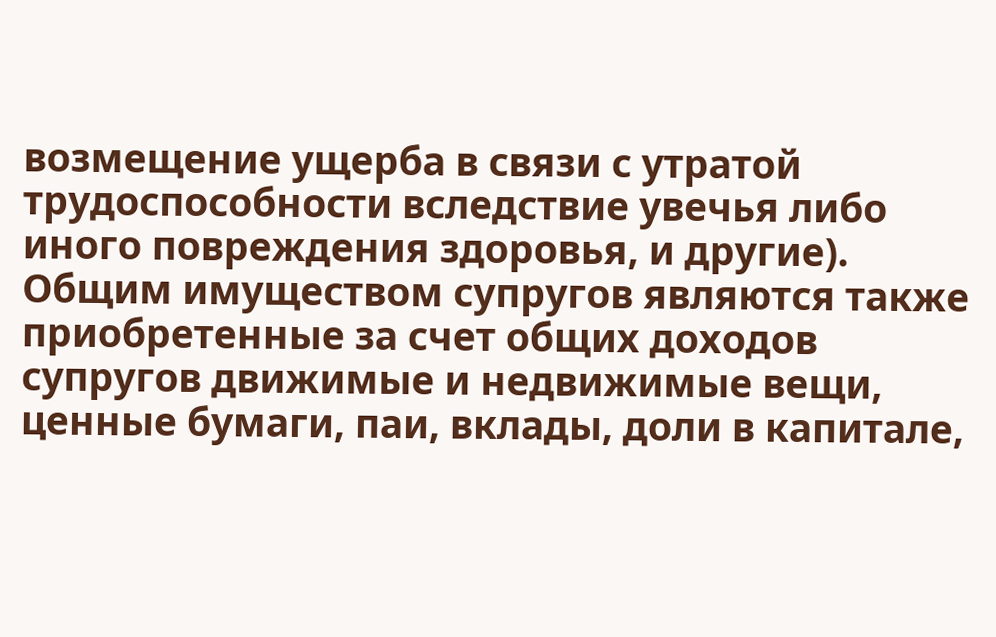возмещение ущерба в связи с утратой трудоспособности вследствие увечья либо иного повреждения здоровья, и другие). Общим имуществом супругов являются также приобретенные за счет общих доходов супругов движимые и недвижимые вещи, ценные бумаги, паи, вклады, доли в капитале,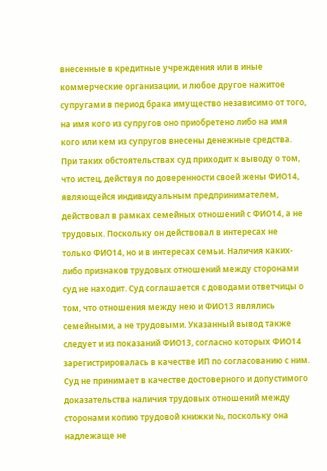внесенные в кредитные учреждения или в иные коммерческие организации, и любое другое нажитое супругами в период брака имущество независимо от того, на имя кого из супругов оно приобретено либо на имя кого или кем из супругов внесены денежные средства. При таких обстоятельствах суд приходит к выводу о том, что истец, действуя по доверенности своей жены ФИО14, являющейся индивидуальным предпринимателем, действовал в рамках семейных отношений с ФИО14, а не трудовых. Поскольку он действовал в интересах не только ФИО14, но и в интересах семьи. Наличия каких-либо признаков трудовых отношений между сторонами суд не находит. Суд соглашается с доводами ответчицы о том, что отношения между нею и ФИО13 являлись семейными, а не трудовыми. Указанный вывод также следует и из показаний ФИО13, согласно которых ФИО14 зарегистрировалась в качестве ИП по согласованию с ним. Суд не принимает в качестве достоверного и допустимого доказательства наличия трудовых отношений между сторонами копию трудовой книжки №, поскольку она надлежаще не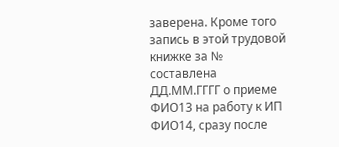заверена. Кроме того запись в этой трудовой книжке за № составлена ДД.ММ.ГГГГ о приеме ФИО13 на работу к ИП ФИО14, сразу после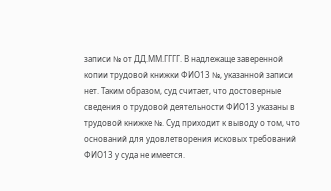записи № от ДД.ММ.ГГГГ. В надлежаще заверенной копии трудовой книжки ФИО13 №, указанной записи нет. Таким образом, суд считает, что достоверные сведения о трудовой деятельности ФИО13 указаны в трудовой книжке №. Суд приходит к выводу о том, что оснований для удовлетворения исковых требований ФИО13 у суда не имеется.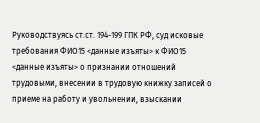Руководствуясь ст.ст. 194-199 ГПК РФ, суд исковые требования ФИО15 <данные изъяты> к ФИО15 <данные изъяты> о признании отношений трудовыми, внесении в трудовую книжку записей о приеме на работу и увольнении, взыскании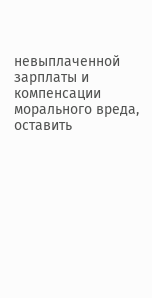невыплаченной зарплаты и компенсации морального вреда, оставить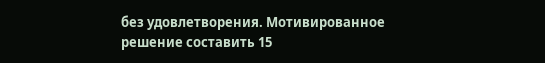без удовлетворения. Мотивированное решение составить 15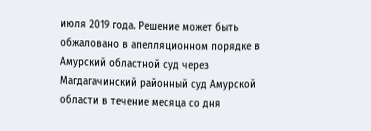июля 2019 года. Решение может быть обжаловано в апелляционном порядке в Амурский областной суд через Магдагачинский районный суд Амурской области в течение месяца со дня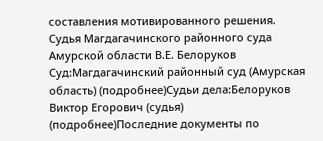составления мотивированного решения. Судья Магдагачинского районного суда Амурской области В.Е. Белоруков Суд:Магдагачинский районный суд (Амурская область) (подробнее)Судьи дела:Белоруков Виктор Егорович (судья) (подробнее)Последние документы по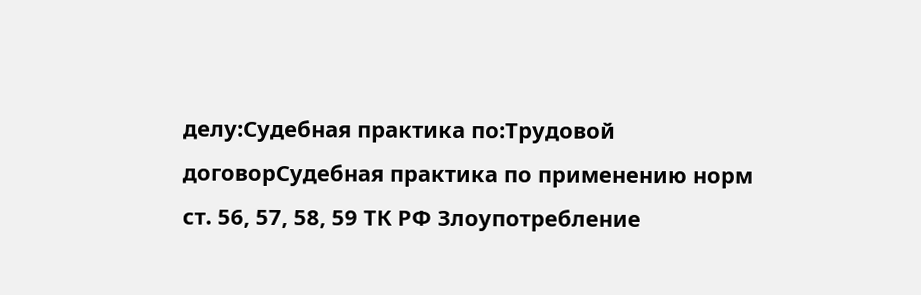делу:Судебная практика по:Трудовой договорСудебная практика по применению норм ст. 56, 57, 58, 59 ТК РФ Злоупотребление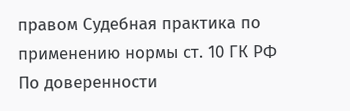правом Судебная практика по применению нормы ст. 10 ГК РФ По доверенности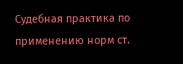Судебная практика по применению норм ст.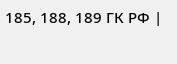185, 188, 189 ГК РФ |